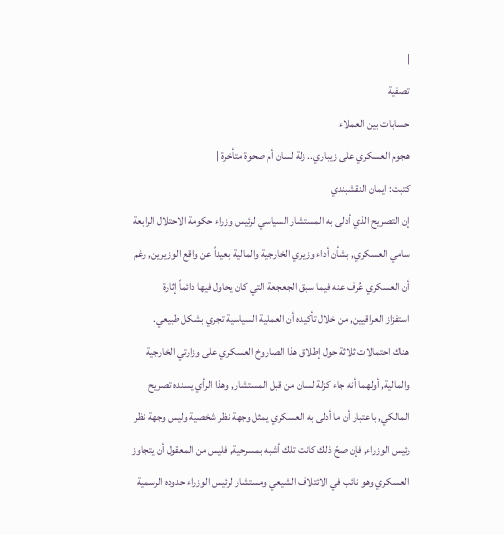|
تصفية
حسابات بين العملاء
هجوم العسكري على زيباري.. زلة لسان أم صحوة متأخرة |
كتبت: ايمان النقشبندي
إن التصريح الذي أدلى به المستشار السياسي لرئيس وزراء حكومة الاحتلال الرابعة
سامي العسكري, بشأن أداء وزيري الخارجية والمالية بعيداً عن واقع الوزيرين, رغم
أن العسكري عُرف عنه فيما سبق الجعجعة التي كان يحاول فيها دائماً إثارة
استفزاز العراقيين, من خلال تأكيده أن العملية السياسية تجري بشكل طبيعي.
هناك احتمالات ثلاثة حول إطلاق هذا الصاروخ العسكري على وزارتي الخارجية
والمالية, أولهما أنه جاء كزلة لسان من قبل المستشار, وهذا الرأي يسنده تصريح
المالكي, باعتبار أن ما أدلى به العسكري يمثل وجهة نظر شخصية وليس وجهة نظر
رئيس الوزراء, فإن صحّ ذلك كانت تلك أشبه بمسرحية, فليس من المعقول أن يتجاوز
العسكري وهو نائب في الائتلاف الشيعي ومستشار لرئيس الوزراء حدوده الرسمية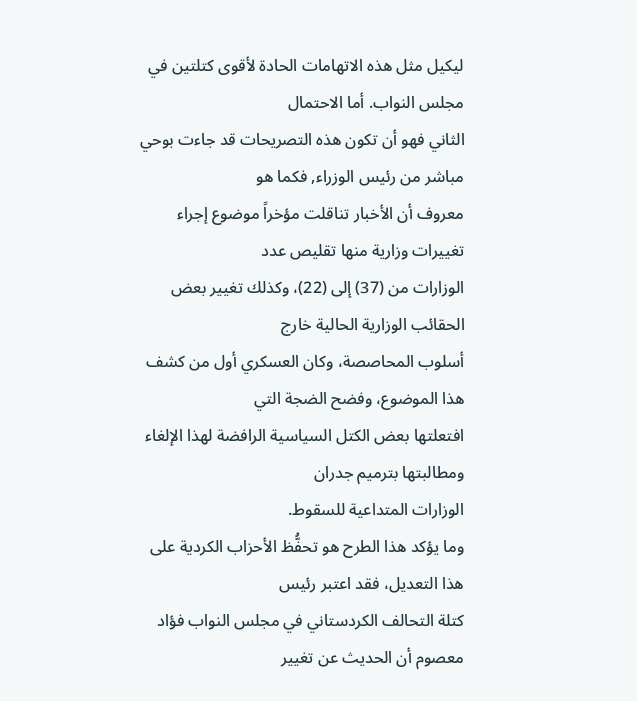ليكيل مثل هذه الاتهامات الحادة لأقوى كتلتين في مجلس النواب. أما الاحتمال
الثاني فهو أن تكون هذه التصريحات قد جاءت بوحي مباشر من رئيس الوزراء, فكما هو
معروف أن الأخبار تناقلت مؤخراً موضوع إجراء تغييرات وزارية منها تقليص عدد
الوزارات من (37) إلى (22)، وكذلك تغيير بعض الحقائب الوزارية الحالية خارج
أسلوب المحاصصة، وكان العسكري أول من كشف هذا الموضوع، وفضح الضجة التي
افتعلتها بعض الكتل السياسية الرافضة لهذا الإلغاء ومطالبتها بترميم جدران
الوزارات المتداعية للسقوط.
وما يؤكد هذا الطرح هو تحفُّظ الأحزاب الكردية على هذا التعديل، فقد اعتبر رئيس
كتلة التحالف الكردستاني في مجلس النواب فؤاد معصوم أن الحديث عن تغيير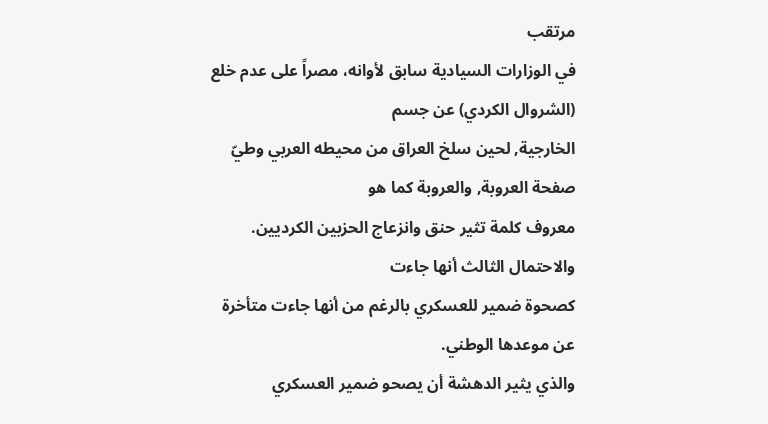مرتقب
في الوزارات السيادية سابق لأوانه، مصراً على عدم خلع (الشروال الكردي) عن جسم
الخارجية, لحين سلخ العراق من محيطه العربي وطيّ صفحة العروبة, والعروبة كما هو
معروف كلمة تثير حنق وانزعاج الحزبين الكرديين. والاحتمال الثالث أنها جاءت
كصحوة ضمير للعسكري بالرغم من أنها جاءت متأخرة عن موعدها الوطني.
والذي يثير الدهشة أن يصحو ضمير العسكري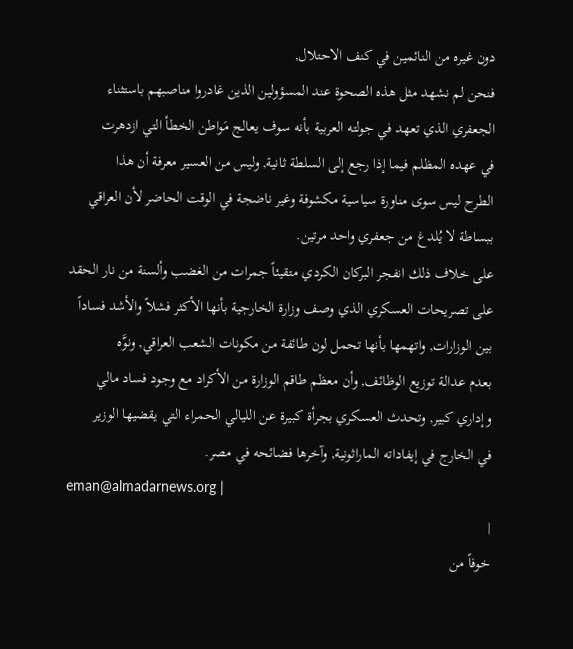دون غيره من النائمين في كنف الاحتلال,
فنحن لم نشهد مثل هذه الصحوة عند المسؤولين الذين غادروا مناصبهم باستثناء
الجعفري الذي تعهد في جولته العربية بأنه سوف يعالج مَواطن الخطأ التي ازدهرت
في عهده المظلم فيما إذا رجع إلى السلطة ثانية, وليس من العسير معرفة أن هذا
الطرح ليس سوى مناورة سياسية مكشوفة وغير ناضجة في الوقت الحاضر لأن العراقي
ببساطة لا يُلدغ من جعفري واحد مرتين.
على خلاف ذلك انفجر البركان الكردي متقيئاً جمرات من الغضب وألسنة من نار الحقد
على تصريحات العسكري الذي وصف وزارة الخارجية بأنها الأكثر فشلاً والأشد فساداً
بين الوزارات, واتهمها بأنها تحمل لون طائفة من مكونات الشعب العراقي, ونوَّه
بعدم عدالة توزيع الوظائف, وأن معظم طاقم الوزارة من الأكراد مع وجود فساد مالي
وإداري كبير, وتحدث العسكري بجرأة كبيرة عن الليالي الحمراء التي يقضيها الوزير
في الخارج في إيفاداته الماراثونية, وآخرها فضائحه في مصر.
eman@almadarnews.org |
|
خوفاً من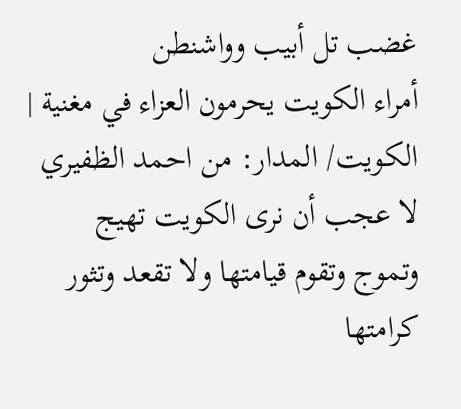غضب تل أبيب وواشنطن
أمراء الكويت يحرمون العزاء في مغنية |
الكويت/ المدار: من احمد الظفيري
لا عجب أن نرى الكويت تهيج وتموج وتقوم قيامتها ولا تقعد وتثور كرامتها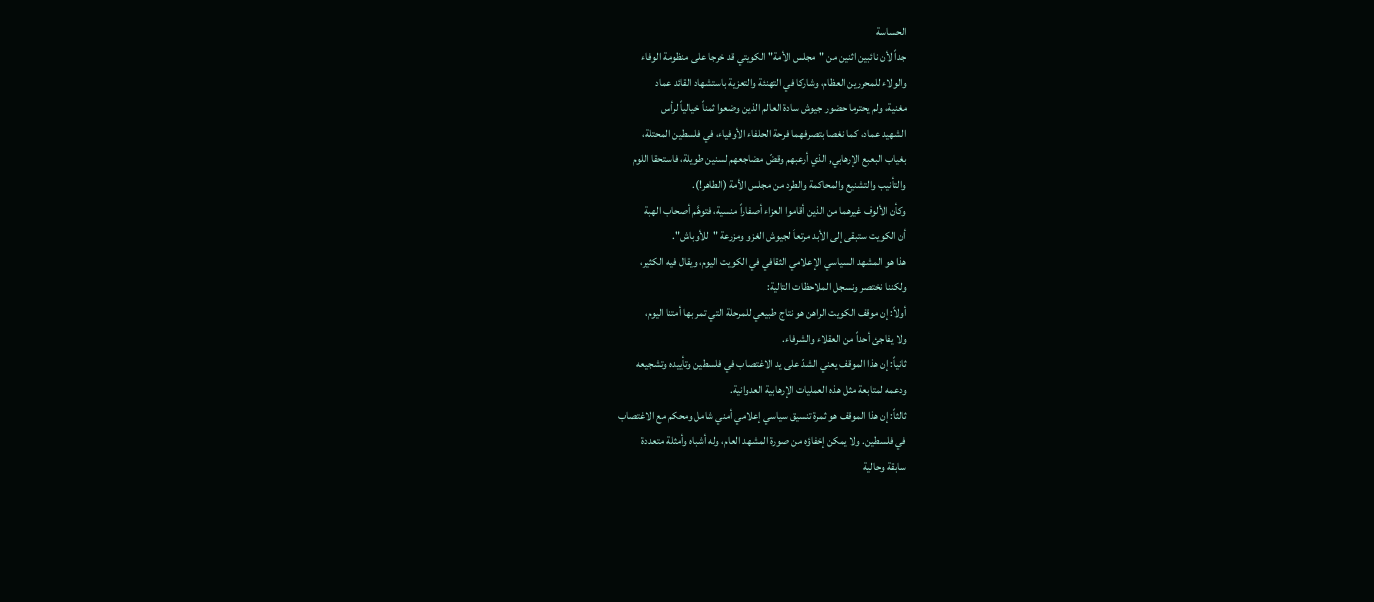الحساسة
جداً لأن نائبين اثنين من "مجلس الأمة" الكويتي قد خرجا على منظومة الوفاء
والولاء للمحررين العظام، وشاركا في التهنئة والتعزية باستشهاد القائد عماد
مغنية، ولم يحترما حضور جيوش سادة العالم الذين وضعوا ثمناً خيالياً لرأس
الشهيد عماد، كما نغصا بتصرفهما فرحة الحلفاء الأوفياء، في فلسطين المحتلة،
بغياب البعبع الإرهابي, الذي أرعبهم وقضّ مضاجعهم لسنين طويلة، فاستحقا اللوم
والتأنيب والتشنيع والمحاكمة والطرد من مجلس الأمة (الطاهر!).
وكأن الألوف غيرهما من الذين أقاموا العزاء أصفاراً منسية، فتوهَّم أصحاب الهبة
أن الكويت ستبقى إلى الأبد مرتعاَ لجيوش الغزو ومزرعة "للأوباش".
هذا هو المشهد السياسي الإعلامي الثقافي في الكويت اليوم، ويقال فيه الكثير،
ولكننا نختصر ونسجل الملاحظات التالية:
أولاً: إن موقف الكويت الراهن هو نتاج طبيعي للمرحلة التي تمر بها أمتنا اليوم،
ولا يفاجئ أحداً من العقلاء والشرفاء.
ثانياً: إن هذا الموقف يعني الشدّ على يد الاغتصاب في فلسطين وتأييده وتشجيعه
ودعمه لمتابعة مثل هذه العمليات الإرهابية العدوانية.
ثالثاً: إن هذا الموقف هو ثمرة تنسيق سياسي إعلامي أمني شامل ومحكم مع الاغتصاب
في فلسطين. ولا يمكن إخفاؤه من صورة المشهد العام، وله أشباه وأمثلة متعددة
سابقة وحالية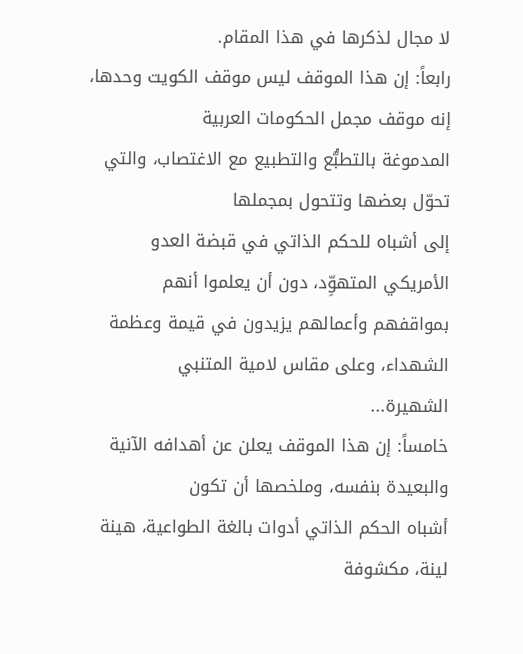لا مجال لذكرها في هذا المقام.
رابعاً: إن هذا الموقف ليس موقف الكويت وحدها، إنه موقف مجمل الحكومات العربية
المدموغة بالتطبُّع والتطبيع مع الاغتصاب، والتي تحوّل بعضها وتتحول بمجملها
إلى أشباه للحكم الذاتي في قبضة العدو الأمريكي المتهوِّد، دون أن يعلموا أنهم
بمواقفهم وأعمالهم يزيدون في قيمة وعظمة الشهداء، وعلى مقاس لامية المتنبي
الشهيرة...
خامساً: إن هذا الموقف يعلن عن أهدافه الآنية والبعيدة بنفسه، وملخصها أن تكون
أشباه الحكم الذاتي أدوات بالغة الطواعية، هينة لينة، مكشوفة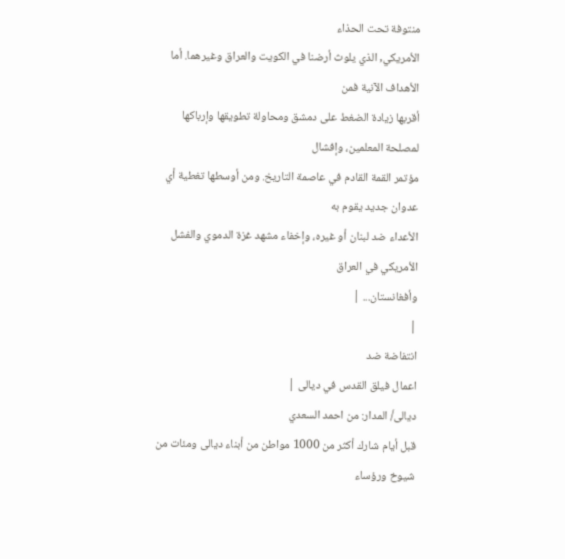منتوفة تحت الحذاء
الأمريكي, الذي يلوث أرضنا في الكويت والعراق وغيرهما. أما الأهداف الآنية فمن
أقربها زيادة الضغط على دمشق ومحاولة تطويقها وإرباكها لمصلحة المعلمين، وإفشال
مؤتمر القمة القادم في عاصمة التاريخ. ومن أوسطها تغطية أي عدوان جديد يقوم به
الأعداء ضد لبنان أو غيره، وإخفاء مشهد غزة الدموي والفشل الأمريكي في العراق
وأفغانستان... |
|
انتفاضة ضد
اعمال فيلق القدس في ديالى |
ديالى/ المدار: من احمد السعدي
قبل أيام شارك أكثر من 1000 مواطن من أبناء ديالى ومئات من شيوخ ورؤساء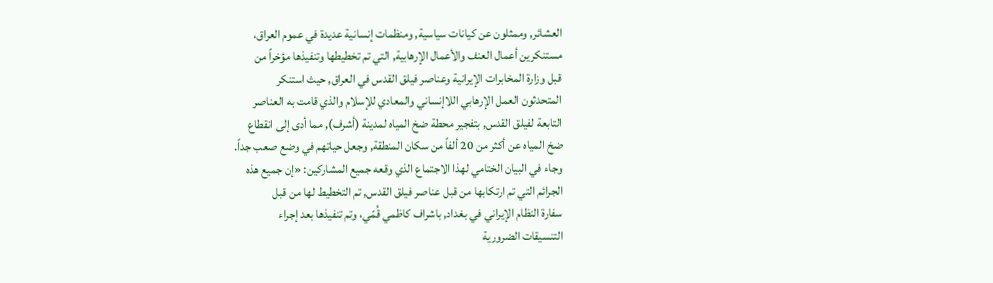العشائر, وممثلون عن كيانات سياسية, ومنظمات إنسانية عديدة في عموم العراق،
مستنكرين أعمال العنف والأعمال الإرهابية, التي تم تخطيطها وتنفيذها مؤخراً من
قبل وزارة المخابرات الإيرانية وعناصر فيلق القدس في العراق, حيث استنكر
المتحدثون العمل الإرهابي اللاإنساني والمعادي للإسلام والذي قامت به العناصر
التابعة لفيلق القدس, بتفجير محطة ضخ المياه لمدينة (أشرف), مما أدى إلى انقطاع
ضخ المياه عن أكثر من 20 ألفاً من سكان المنطقة, وجعل حياتهم في وضع صعب جداً.
وجاء في البيان الختامي لهذا الاجتماع الذي وقعه جميع المشاركين: «إن جميع هذه
الجرائم التي تم ارتكابها من قبل عناصر فيلق القدس, تم التخطيط لها من قبل
سفارة النظام الإيراني في بغداد, باشراف كاظمي قُمّي، وتم تنفيذها بعد إجراء
التنسيقات الضرورية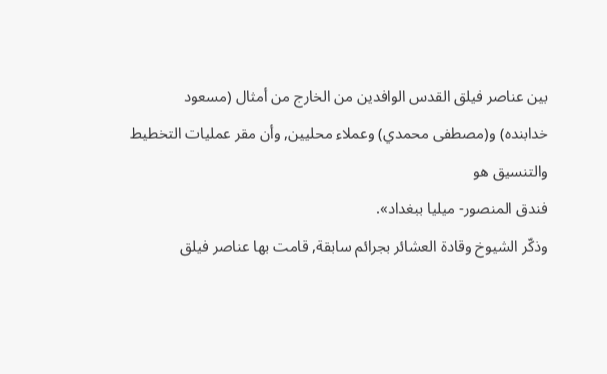بين عناصر فيلق القدس الوافدين من الخارج من أمثال (مسعود
خدابنده) و(مصطفى محمدي) وعملاء محليين, وأن مقر عمليات التخطيط والتنسيق هو
فندق المنصور- ميليا ببغداد».
وذكّر الشيوخ وقادة العشائر بجرائم سابقة, قامت بها عناصر فيلق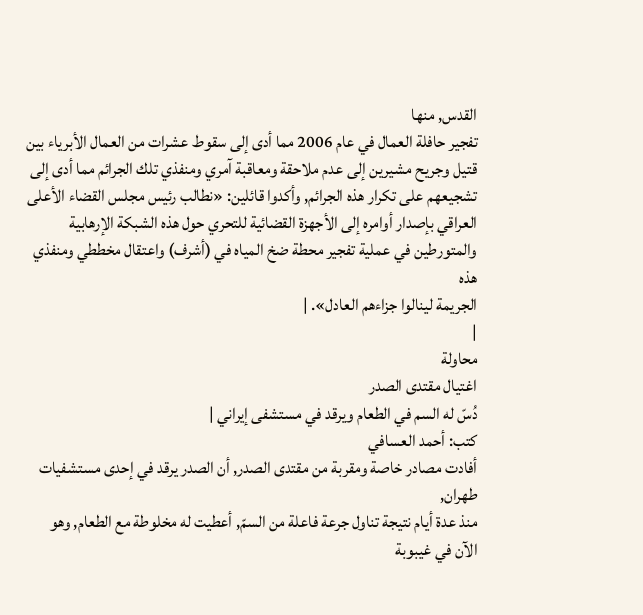القدس, منها
تفجير حافلة العمال في عام 2006 مما أدى إلى سقوط عشرات من العمال الأبرياء بين
قتيل وجريح مشيرين إلى عدم ملاحقة ومعاقبة آمري ومنفذي تلك الجرائم مما أدى إلى
تشجيعهم على تكرار هذه الجرائم, وأكدوا قائلين: «نطالب رئيس مجلس القضاء الأعلى
العراقي بإصدار أوامره إلى الأجهزة القضائية للتحري حول هذه الشبكة الإرهابية
والمتورطين في عملية تفجير محطة ضخ المياه في (أشرف) واعتقال مخططي ومنفذي هذه
الجريمة لينالوا جزاءهم العادل». |
|
محاولة
اغتيال مقتدى الصدر
دُسّ له السم في الطعام ويرقد في مستشفى إيراني |
كتب: أحمد العسافي
أفادت مصادر خاصة ومقربة من مقتدى الصدر, أن الصدر يرقد في إحدى مستشفيات طهران,
منذ عدة أيام نتيجة تناول جرعة فاعلة من السمّ, أعطيت له مخلوطة مع الطعام, وهو
الآن في غيبوبة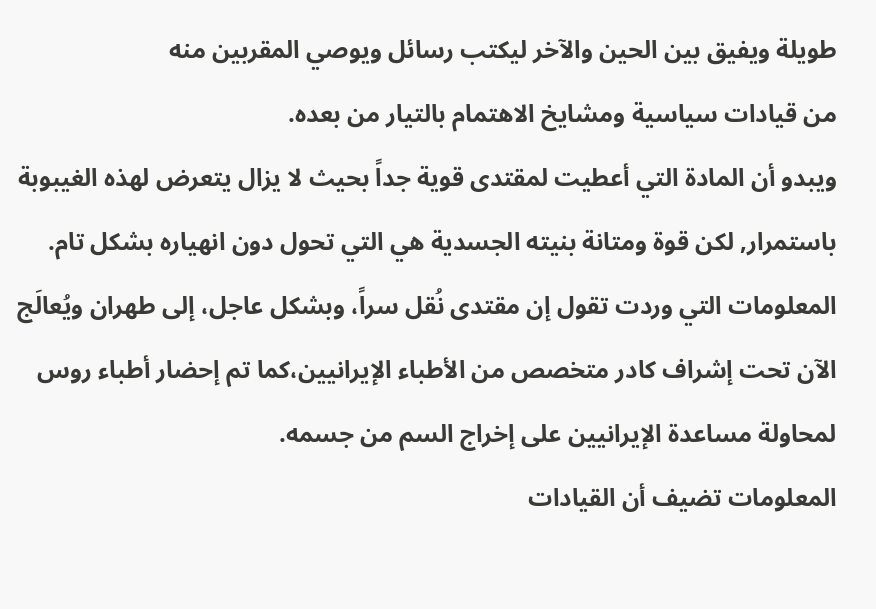طويلة ويفيق بين الحين والآخر ليكتب رسائل ويوصي المقربين منه
من قيادات سياسية ومشايخ الاهتمام بالتيار من بعده.
ويبدو أن المادة التي أعطيت لمقتدى قوية جداً بحيث لا يزال يتعرض لهذه الغيبوبة
باستمرار, لكن قوة ومتانة بنيته الجسدية هي التي تحول دون انهياره بشكل تام.
المعلومات التي وردت تقول إن مقتدى نُقل سراً، وبشكل عاجل، إلى طهران ويُعالَج
الآن تحت إشراف كادر متخصص من الأطباء الإيرانيين،كما تم إحضار أطباء روس
لمحاولة مساعدة الإيرانيين على إخراج السم من جسمه.
المعلومات تضيف أن القيادات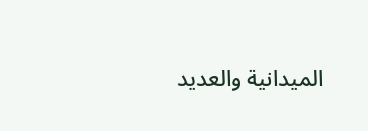الميدانية والعديد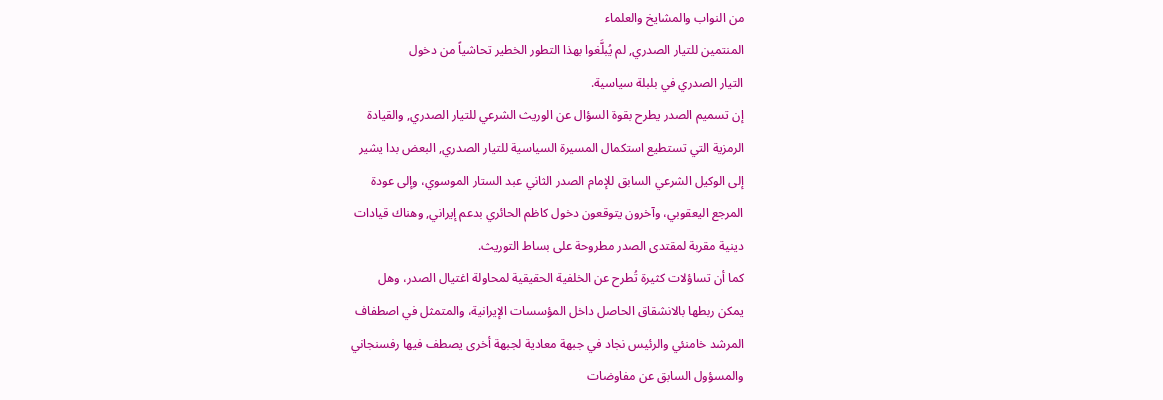من النواب والمشايخ والعلماء
المنتمين للتيار الصدري, لم يُبلَّغوا بهذا التطور الخطير تحاشياً من دخول
التيار الصدري في بلبلة سياسية.
إن تسميم الصدر يطرح بقوة السؤال عن الوريث الشرعي للتيار الصدري, والقيادة
الرمزية التي تستطيع استكمال المسيرة السياسية للتيار الصدري, البعض بدا يشير
إلى الوكيل الشرعي السابق للإمام الصدر الثاني عبد الستار الموسوي، وإلى عودة
المرجع اليعقوبي، وآخرون يتوقعون دخول كاظم الحائري بدعم إيراني, وهناك قيادات
دينية مقربة لمقتدى الصدر مطروحة على بساط التوريث.
كما أن تساؤلات كثيرة تُطرح عن الخلفية الحقيقية لمحاولة اغتيال الصدر، وهل
يمكن ربطها بالانشقاق الحاصل داخل المؤسسات الإيرانية، والمتمثل في اصطفاف
المرشد خامنئي والرئيس نجاد في جبهة معادية لجبهة أخرى يصطف فيها رفسنجاني
والمسؤول السابق عن مفاوضات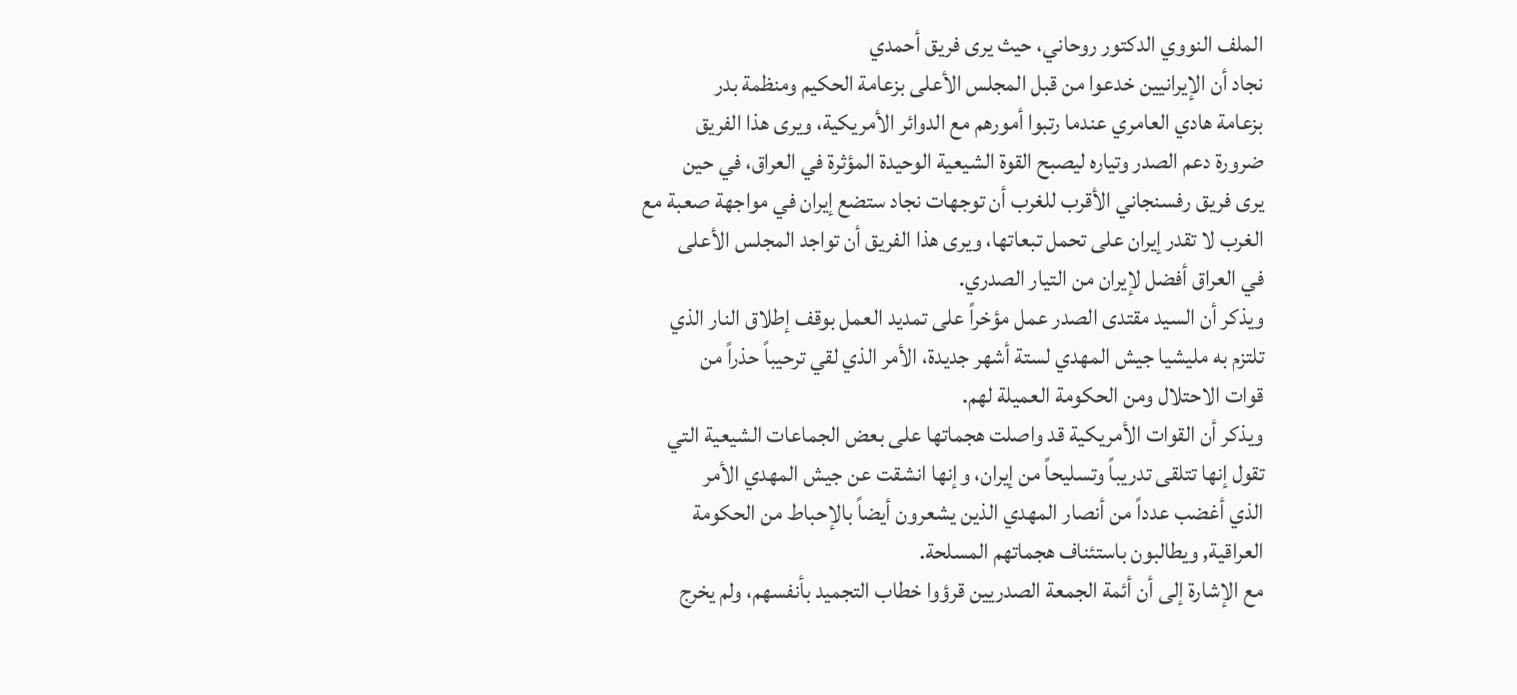الملف النووي الدكتور روحاني، حيث يرى فريق أحمدي
نجاد أن الإيرانيين خدعوا من قبل المجلس الأعلى بزعامة الحكيم ومنظمة بدر
بزعامة هادي العامري عندما رتبوا أمورهم مع الدوائر الأمريكية، ويرى هذا الفريق
ضرورة دعم الصدر وتياره ليصبح القوة الشيعية الوحيدة المؤثرة في العراق، في حين
يرى فريق رفسنجاني الأقرب للغرب أن توجهات نجاد ستضع إيران في مواجهة صعبة مع
الغرب لا تقدر إيران على تحمل تبعاتها، ويرى هذا الفريق أن تواجد المجلس الأعلى
في العراق أفضل لإيران من التيار الصدري.
ويذكر أن السيد مقتدى الصدر عمل مؤخراً على تمديد العمل بوقف إطلاق النار الذي
تلتزم به مليشيا جيش المهدي لستة أشهر جديدة، الأمر الذي لقي ترحيباً حذراً من
قوات الاحتلال ومن الحكومة العميلة لهم.
ويذكر أن القوات الأمريكية قد واصلت هجماتها على بعض الجماعات الشيعية التي
تقول إنها تتلقى تدريباً وتسليحاً من إيران، وإنها انشقت عن جيش المهدي الأمر
الذي أغضب عدداً من أنصار المهدي الذين يشعرون أيضاً بالإحباط من الحكومة
العراقية, ويطالبون باستئناف هجماتهم المسلحة.
مع الإشارة إلى أن أئمة الجمعة الصدريين قرؤوا خطاب التجميد بأنفسهم، ولم يخرج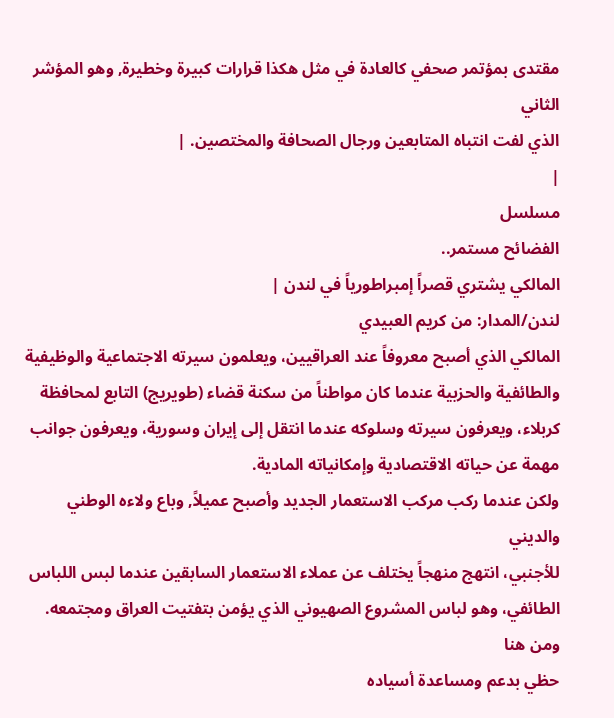مقتدى بمؤتمر صحفي كالعادة في مثل هكذا قرارات كبيرة وخطيرة, وهو المؤشر الثاني
الذي لفت انتباه المتابعين ورجال الصحافة والمختصين. |
|
مسلسل
الفضائح مستمر..
المالكي يشتري قصراً إمبراطورياً في لندن |
لندن/المدار: من كريم العبيدي
المالكي الذي أصبح معروفاً عند العراقيين، ويعلمون سيرته الاجتماعية والوظيفية
والطائفية والحزبية عندما كان مواطناً من سكنة قضاء (طويريج) التابع لمحافظة
كربلاء، ويعرفون سيرته وسلوكه عندما انتقل إلى إيران وسورية، ويعرفون جوانب
مهمة عن حياته الاقتصادية وإمكانياته المادية.
ولكن عندما ركب مركب الاستعمار الجديد وأصبح عميلاً, وباع ولاءه الوطني والديني
للأجنبي، انتهج منهجاً يختلف عن عملاء الاستعمار السابقين عندما لبس اللباس
الطائفي، وهو لباس المشروع الصهيوني الذي يؤمن بتفتيت العراق ومجتمعه. ومن هنا
حظي بدعم ومساعدة أسياده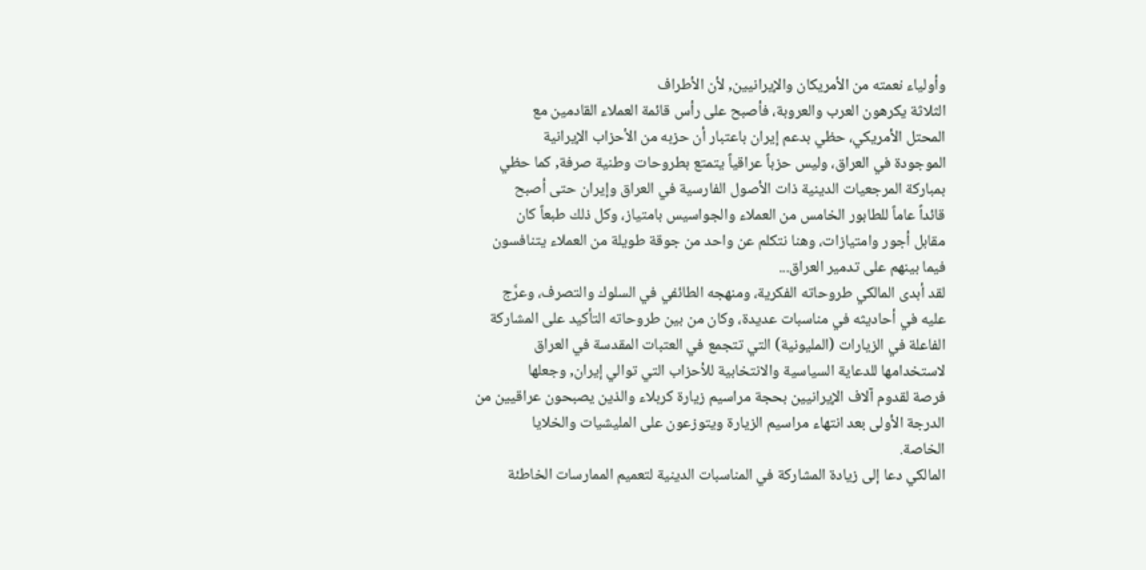وأولياء نعمته من الأمريكان والإيرانيين, لأن الأطراف
الثلاثة يكرهون العرب والعروبة، فأصبح على رأس قائمة العملاء القادمين مع
المحتل الأمريكي، حظي بدعم إيران باعتبار أن حزبه من الأحزاب الإيرانية
الموجودة في العراق، وليس حزباً عراقياً يتمتع بطروحات وطنية صرفة, كما حظي
بمباركة المرجعيات الدينية ذات الأصول الفارسية في العراق وإيران حتى أصبح
قائداً عاماً للطابور الخامس من العملاء والجواسيس بامتياز، وكل ذلك طبعاً كان
مقابل أجور وامتيازات، وهنا نتكلم عن واحد من جوقة طويلة من العملاء يتنافسون
فيما بينهم على تدمير العراق...
لقد أبدى المالكي طروحاته الفكرية، ومنهجه الطائفي في السلوك والتصرف، وعرَّج
عليه في أحاديثه في مناسبات عديدة، وكان من بين طروحاته التأكيد على المشاركة
الفاعلة في الزيارات (المليونية) التي تتجمع في العتبات المقدسة في العراق
لاستخدامها للدعاية السياسية والانتخابية للأحزاب التي توالي إيران, وجعلها
فرصة لقدوم آلاف الإيرانيين بحجة مراسيم زيارة كربلاء والذين يصبحون عراقيين من
الدرجة الأولى بعد انتهاء مراسيم الزيارة ويتوزعون على المليشيات والخلايا
الخاصة.
المالكي دعا إلى زيادة المشاركة في المناسبات الدينية لتعميم الممارسات الخاطئة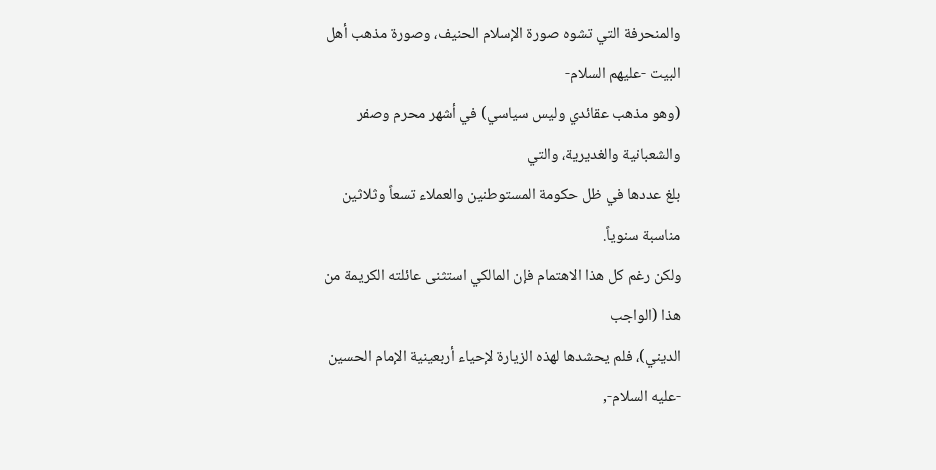والمنحرفة التي تشوه صورة الإسلام الحنيف، وصورة مذهب أهل البيت -عليهم السلام-
(وهو مذهب عقائدي وليس سياسي) في أشهر محرم وصفر والشعبانية والغديرية، والتي
بلغ عددها في ظل حكومة المستوطنين والعملاء تسعاً وثلاثين مناسبة سنوياً.
ولكن رغم كل هذا الاهتمام فإن المالكي استثنى عائلته الكريمة من هذا (الواجب
الديني)، فلم يحشدها لهذه الزيارة لإحياء أربعينية الإمام الحسين -عليه السلام-,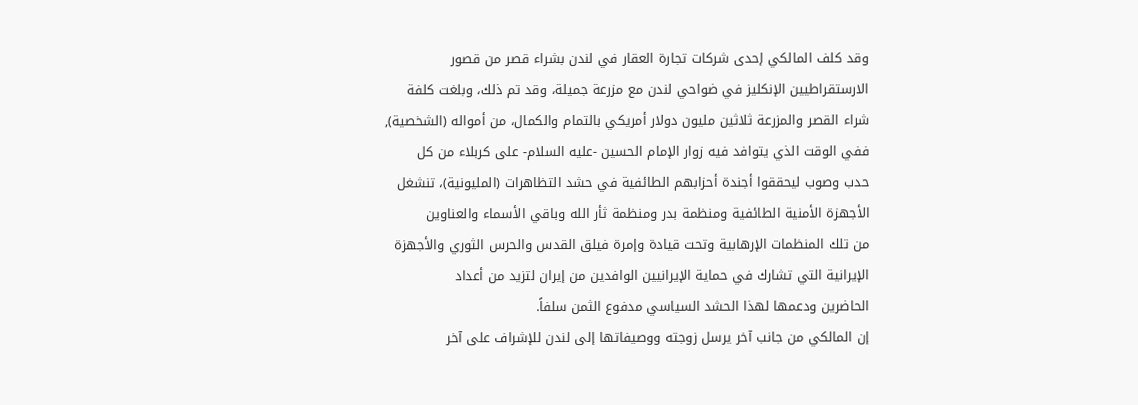وقد كلف المالكي إحدى شركات تجارة العقار في لندن بشراء قصر من قصور
الارستقراطيين الإنكليز في ضواحي لندن مع مزرعة جميلة، وقد تم ذلك، وبلغت كلفة
شراء القصر والمزرعة ثلاثين مليون دولار أمريكي بالتمام والكمال، من أمواله (الشخصية),
ففي الوقت الذي يتوافد فيه زوار الإمام الحسين -عليه السلام- على كربلاء من كل
حدب وصوب ليحققوا أجندة أحزابهم الطائفية في حشد التظاهرات (المليونية)، تنشغل
الأجهزة الأمنية الطائفية ومنظمة بدر ومنظمة ثأر الله وباقي الأسماء والعناوين
من تلك المنظمات الإرهابية وتحت قيادة وإمرة فيلق القدس والحرس الثوري والأجهزة
الإيرانية التي تشارك في حماية الإيرانيين الوافدين من إيران لتزيد من أعداد
الحاضرين ودعمها لهذا الحشد السياسي مدفوع الثمن سلفاً.
إن المالكي من جانب آخر يرسل زوجته ووصيفاتها إلى لندن للإشراف على آخر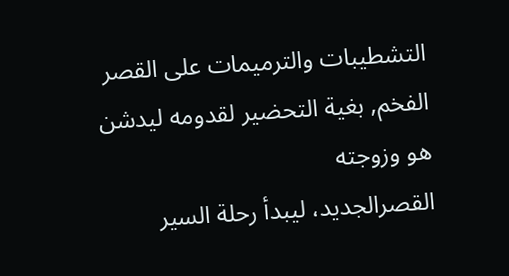التشطيبات والترميمات على القصر الفخم, بغية التحضير لقدومه ليدشن هو وزوجته
القصرالجديد، ليبدأ رحلة السير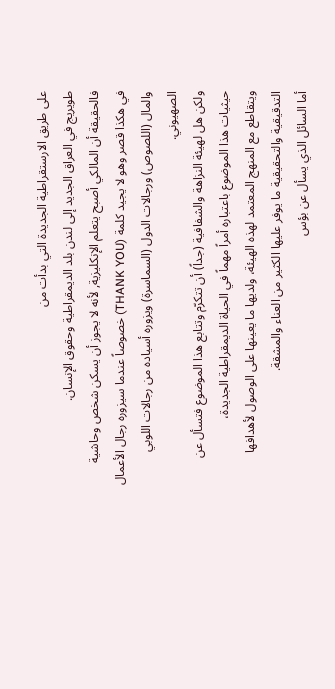على طريق الارستقراطية الجديدة التي بدأت من
طويريج في العراق الجديد إلى لندن بلد الديمقراطية وحقوق الإنسان.
فالحقيقة أن المالكي أصبح يتعلم الإنكليزية, لأنه لا يجوز أن يسكن شخص وحاشية
في هكذا قصر وهو لا يجيد كلمة (THANK YOU) خصوصاً عندما سيزوره رجال الأعمال
والمال (اللصوص) ورجالات الدول (السماسرة) ويزوره أسياده من رجالات اللوبي
الصهيوني.
ولكن هل لهيئة النزاهة والشفافية (جداً) أن تتكرّم وتتابع هذا الموضوع فتسأل عن
حيثيات هذا الموضوع باعتباره أمراً مهماً في الحياة الديمقراطية الجديدة،
ويتقاطع مع المنهج المعتمد لهذه الهيئة، ولديها ما يعينها على الوصول لأهدافها
التدقيقية والتحقيقية ما يوفر عليها الكثير من العناء والمشقة.
أما السائل الذي يسأل عن بؤس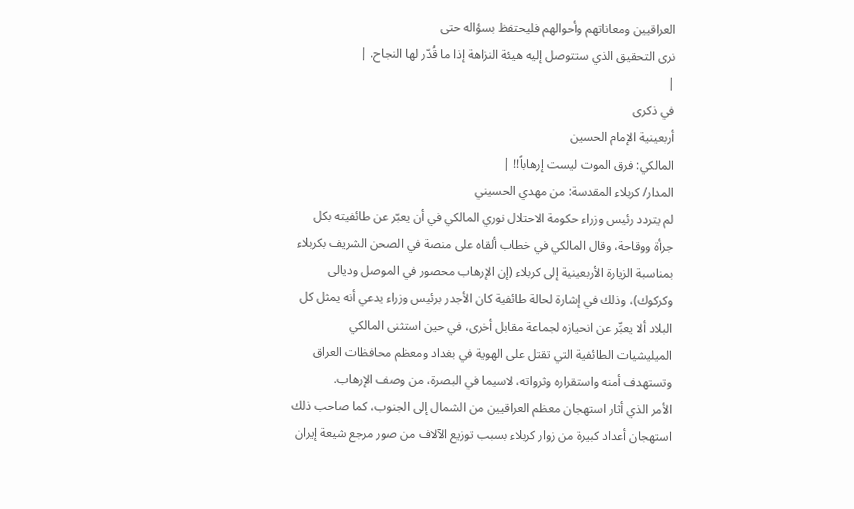العراقيين ومعاناتهم وأحوالهم فليحتفظ بسؤاله حتى
نرى التحقيق الذي ستتوصل إليه هيئة النزاهة إذا ما قُدّر لها النجاح. |
|
في ذكرى
أربعينية الإمام الحسين
المالكي: فرق الموت ليست إرهاباً!! |
المدار/ كربلاء المقدسة: من مهدي الحسيني
لم يتردد رئيس وزراء حكومة الاحتلال نوري المالكي في أن يعبّر عن طائفيته بكل
جرأة ووقاحة، وقال المالكي في خطاب ألقاه على منصة في الصحن الشريف بكربلاء
بمناسبة الزيارة الأربعينية إلى كربلاء (إن الإرهاب محصور في الموصل وديالى
وكركوك)، وذلك في إشارة لحالة طائفية كان الأجدر برئيس وزراء يدعي أنه يمثل كل
البلاد ألا يعبِّر عن انحيازه لجماعة مقابل أخرى، في حين استثنى المالكي
الميليشيات الطائفية التي تقتل على الهوية في بغداد ومعظم محافظات العراق
وتستهدف أمنه واستقراره وثرواته، لاسيما في البصرة، من وصف الإرهاب.
الأمر الذي أثار استهجان معظم العراقيين من الشمال إلى الجنوب، كما صاحب ذلك
استهجان أعداد كبيرة من زوار كربلاء بسبب توزيع الآلاف من صور مرجع شيعة إيران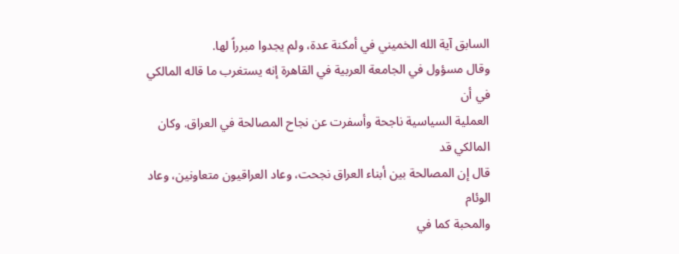السابق آية الله الخميني في أمكنة عدة، ولم يجدوا مبرراً لها.
وقال مسؤول في الجامعة العربية في القاهرة إنه يستغرب ما قاله المالكي في أن
العملية السياسية ناجحة وأسفرت عن نجاح المصالحة في العراق. وكان المالكي قد
قال إن المصالحة بين أبناء العراق نجحت، وعاد العراقيون متعاونين، وعاد الوئام
والمحبة كما في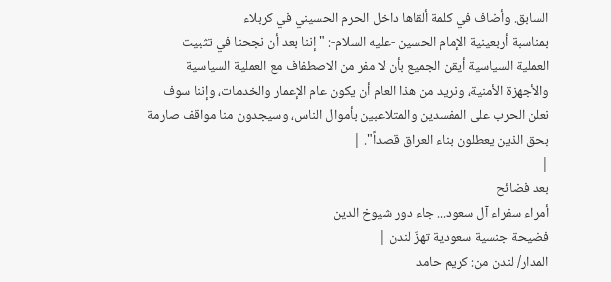السابق. وأضاف في كلمة ألقاها داخل الحرم الحسيني في كربلاء
بمناسبة أربعينية الإمام الحسين -عليه السلام-: "إننا بعد أن نجحنا في تثبيت
العملية السياسية أيقن الجميع بأن لا مفر من الاصطفاف مع العملية السياسية
والأجهزة الأمنية، ونريد من هذا العام أن يكون عام الإعمار والخدمات، وإننا سوف
نعلن الحرب على المفسدين والمتلاعبين بأموال الناس، وسيجدون منا مواقف صارمة
بحق الذين يعطلون بناء العراق قصداً". |
|
بعد فضائح
أمراء سفراء آل سعود... جاء دور شيوخ الدين
فضيحة جنسية سعودية تهزّ لندن |
المدار/ لندن من: كريم حامد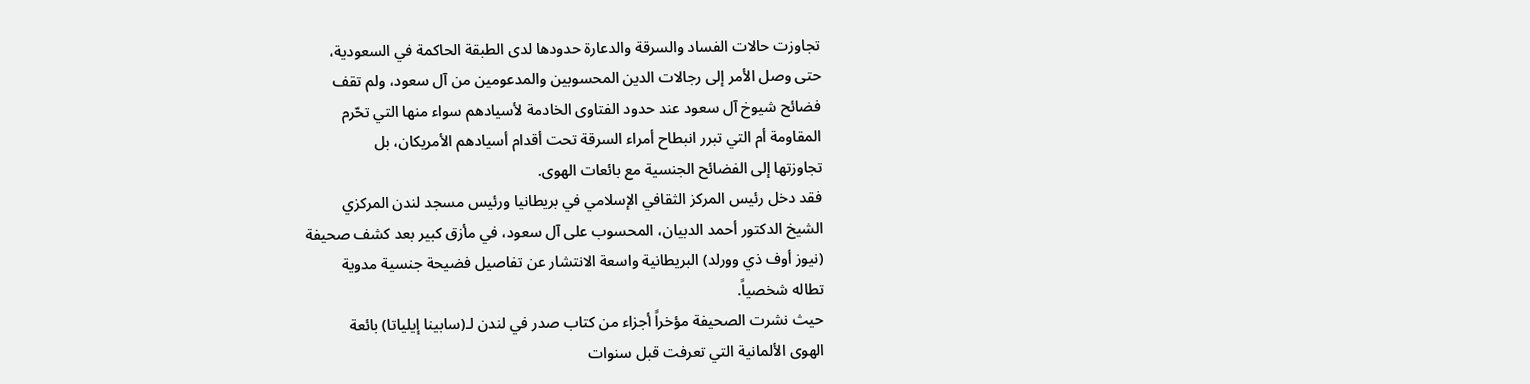تجاوزت حالات الفساد والسرقة والدعارة حدودها لدى الطبقة الحاكمة في السعودية،
حتى وصل الأمر إلى رجالات الدين المحسوبين والمدعومين من آل سعود، ولم تقف
فضائح شيوخ آل سعود عند حدود الفتاوى الخادمة لأسيادهم سواء منها التي تحّرم
المقاومة أم التي تبرر انبطاح أمراء السرقة تحت أقدام أسيادهم الأمريكان، بل
تجاوزتها إلى الفضائح الجنسية مع بائعات الهوى.
فقد دخل رئيس المركز الثقافي الإسلامي في بريطانيا ورئيس مسجد لندن المركزي
الشيخ الدكتور أحمد الدبيان، المحسوب على آل سعود، في مأزق كبير بعد كشف صحيفة
(نيوز أوف ذي وورلد) البريطانية واسعة الانتشار عن تفاصيل فضيحة جنسية مدوية
تطاله شخصياً.
حيث نشرت الصحيفة مؤخراً أجزاء من كتاب صدر في لندن لـ(سابينا إيلياتا) بائعة
الهوى الألمانية التي تعرفت قبل سنوات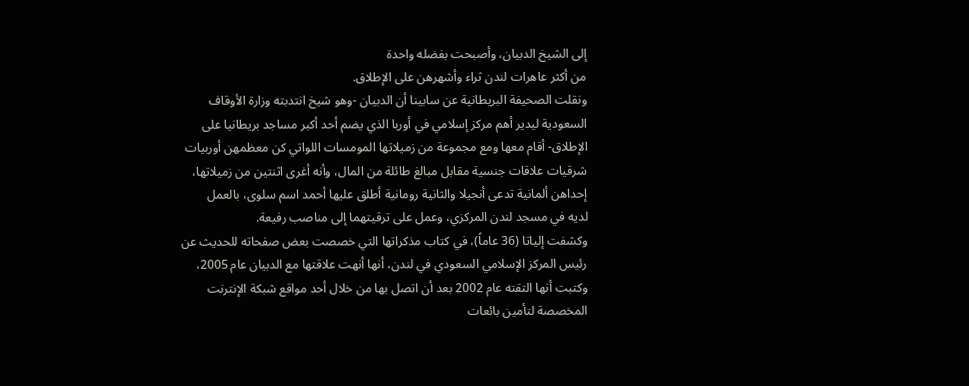إلى الشيخ الدبيان، وأصبحت بفضله واحدة
من أكثر عاهرات لندن ثراء وأشهرهن على الإطلاق.
ونقلت الصحيفة البريطانية عن سابينا أن الدبيان -وهو شيخ انتدبته وزارة الأوقاف
السعودية ليدير أهم مركز إسلامي في أوربا الذي يضم أحد أكبر مساجد بريطانيا على
الإطلاق- أقام معها ومع مجموعة من زميلاتها المومسات اللواتي كن معظمهن أوربيات
شرقيات علاقات جنسية مقابل مبالغ طائلة من المال، وأنه أغرى اثنتين من زميلاتها،
إحداهن ألمانية تدعى أنجيلا والثانية رومانية أطلق عليها أحمد اسم سلوى، بالعمل
لديه في مسجد لندن المركزي، وعمل على ترقيتهما إلى مناصب رفيعة.
وكشفت إلياتا (36 عاماً)، في كتاب مذكراتها التي خصصت بعض صفحاته للحديث عن
رئيس المركز الإسلامي السعودي في لندن، أنها أنهت علاقتها مع الدبيان عام 2005،
وكتبت أنها التقته عام 2002 بعد أن اتصل بها من خلال أحد مواقع شبكة الإنترنت
المخصصة لتأمين بائعات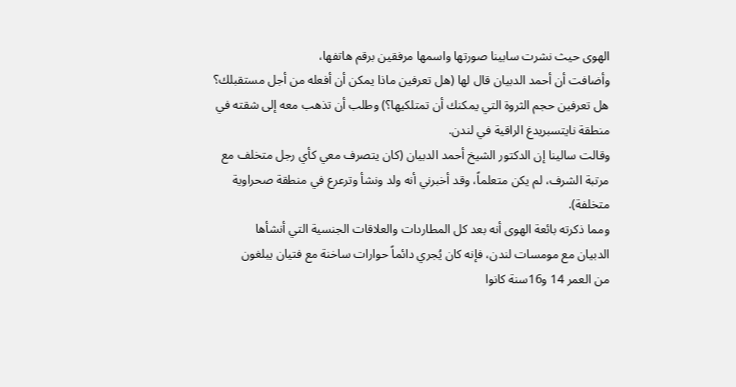الهوى حيث نشرت سابينا صورتها واسمها مرفقين برقم هاتفها،
وأضافت أن أحمد الدبيان قال لها (هل تعرفين ماذا يمكن أن أفعله من أجل مستقبلك؟
هل تعرفين حجم الثروة التي يمكنك أن تمتلكيها؟) وطلب أن تذهب معه إلى شقته في
منطقة نايتسبريدغ الراقية في لندن.
وقالت سالينا إن الدكتور الشيخ أحمد الدبيان (كان يتصرف معي كأي رجل متخلف مع
مرتبة الشرف، لم يكن متعلماً، وقد أخبرني أنه ولد ونشأ وترعرع في منطقة صحراوية
متخلفة).
ومما ذكرته بائعة الهوى أنه بعد كل المطاردات والعلاقات الجنسية التي أنشأها
الدبيان مع مومسات لندن، فإنه كان يُجري دائماً حوارات ساخنة مع فتيان يبلغون
من العمر 14 و16سنة كانوا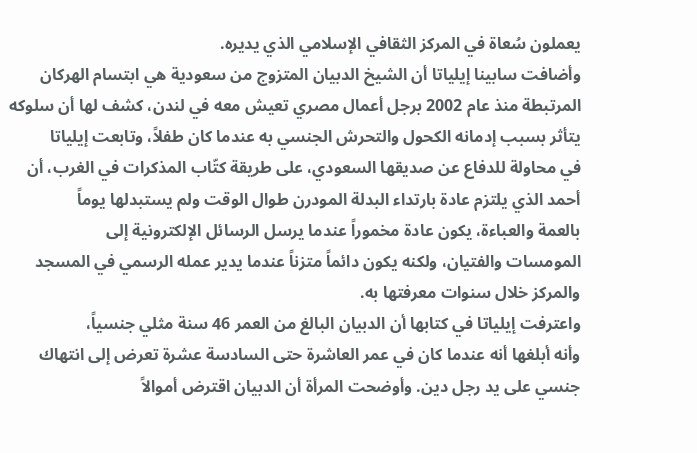يعملون سُعاة في المركز الثقافي الإسلامي الذي يديره.
وأضافت سابينا إيلياتا أن الشيخ الدبيان المتزوج من سعودية هي ابتسام الهركان
المرتبطة منذ عام 2002 برجل أعمال مصري تعيش معه في لندن، كشف لها أن سلوكه
يتأثر بسبب إدمانه الكحول والتحرش الجنسي به عندما كان طفلاً، وتابعت إيلياتا
في محاولة للدفاع عن صديقها السعودي، على طريقة كتّاب المذكرات في الغرب، أن
أحمد الذي يلتزم عادة بارتداء البدلة المودرن طوال الوقت ولم يستبدلها يوماً
بالعمة والعباءة، يكون عادة مخموراً عندما يرسل الرسائل الإلكترونية إلى
المومسات والفتيان، ولكنه يكون دائماً متزناً عندما يدير عمله الرسمي في المسجد
والمركز خلال سنوات معرفتها به.
واعترفت إيلياتا في كتابها أن الدبيان البالغ من العمر 46 سنة مثلي جنسياً،
وأنه أبلغها أنه عندما كان في عمر العاشرة حتى السادسة عشرة تعرض إلى انتهاك
جنسي على يد رجل دين. وأوضحت المرأة أن الدبيان اقترض أموالاً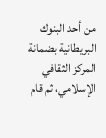من أحد البنوك
البريطانية بضمانة المركز الثقافي الإسلامي، ثم قام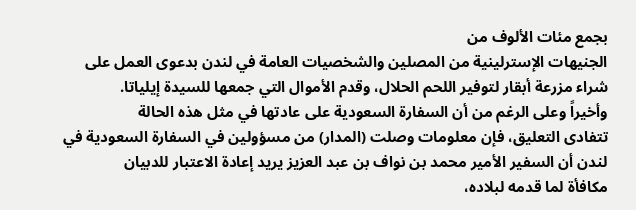بجمع مئات الألوف من
الجنيهات الإسترلينية من المصلين والشخصيات العامة في لندن بدعوى العمل على
شراء مزرعة أبقار لتوفير اللحم الحلال، وقدم الأموال التي جمعها للسيدة إيلياتا.
وأخيراً وعلى الرغم من أن السفارة السعودية على عادتها في مثل هذه الحالة
تتفادى التعليق، فإن معلومات وصلت (المدار) من مسؤولين في السفارة السعودية في
لندن أن السفير الأمير محمد بن نواف بن عبد العزيز يريد إعادة الاعتبار للدبيان
مكافأة لما قدمه لبلاده،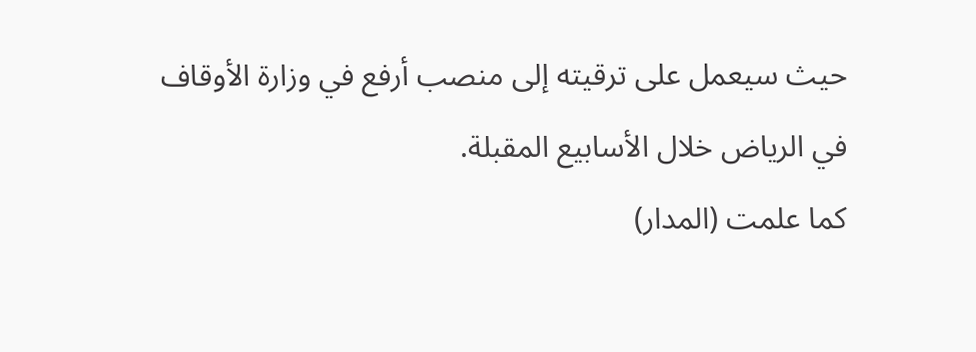حيث سيعمل على ترقيته إلى منصب أرفع في وزارة الأوقاف
في الرياض خلال الأسابيع المقبلة.
كما علمت (المدار)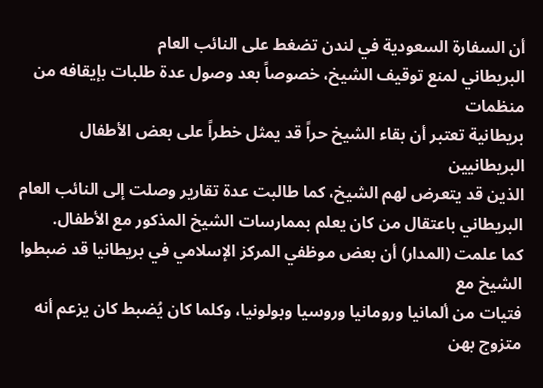أن السفارة السعودية في لندن تضغط على النائب العام
البريطاني لمنع توقيف الشيخ، خصوصاً بعد وصول عدة طلبات بإيقافه من منظمات
بريطانية تعتبر أن بقاء الشيخ حراً قد يمثل خطراً على بعض الأطفال البريطانيين
الذين قد يتعرض لهم الشيخ، كما طالبت عدة تقارير وصلت إلى النائب العام
البريطاني باعتقال من كان يعلم بممارسات الشيخ المذكور مع الأطفال.
كما علمت (المدار) أن بعض موظفي المركز الإسلامي في بريطانيا قد ضبطوا الشيخ مع
فتيات من ألمانيا ورومانيا وروسيا وبولونيا، وكلما كان يُضبط كان يزعم أنه
متزوج بهن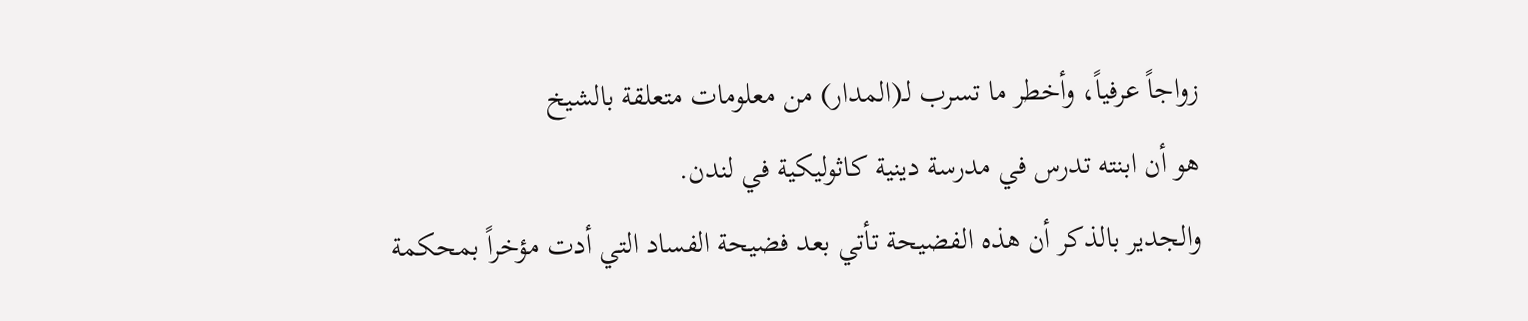زواجاً عرفياً، وأخطر ما تسرب لـ(المدار) من معلومات متعلقة بالشيخ
هو أن ابنته تدرس في مدرسة دينية كاثوليكية في لندن.
والجدير بالذكر أن هذه الفضيحة تأتي بعد فضيحة الفساد التي أدت مؤخراً بمحكمة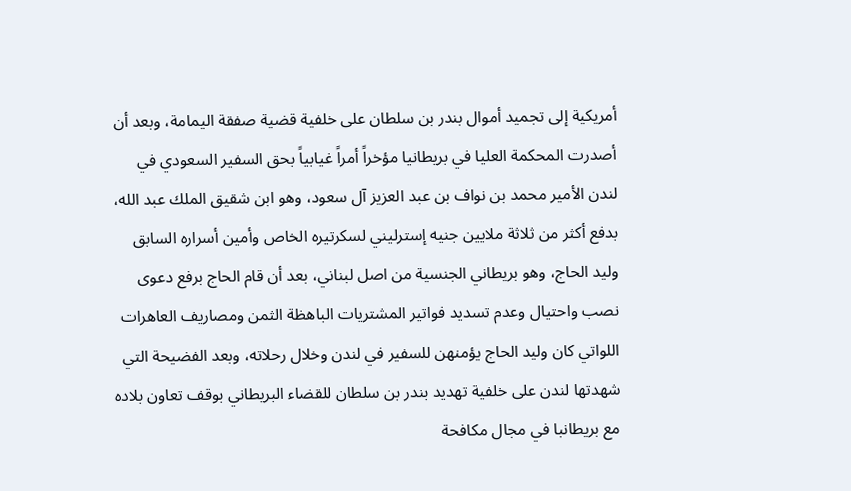أمريكية إلى تجميد أموال بندر بن سلطان على خلفية قضية صفقة اليمامة، وبعد أن
أصدرت المحكمة العليا في بريطانيا مؤخراً أمراً غيابياً بحق السفير السعودي في
لندن الأمير محمد بن نواف بن عبد العزيز آل سعود، وهو ابن شقيق الملك عبد الله،
بدفع أكثر من ثلاثة ملايين جنيه إسترليني لسكرتيره الخاص وأمين أسراره السابق
وليد الحاج، وهو بريطاني الجنسية من اصل لبناني، بعد أن قام الحاج برفع دعوى
نصب واحتيال وعدم تسديد فواتير المشتريات الباهظة الثمن ومصاريف العاهرات
اللواتي كان وليد الحاج يؤمنهن للسفير في لندن وخلال رحلاته، وبعد الفضيحة التي
شهدتها لندن على خلفية تهديد بندر بن سلطان للقضاء البريطاني بوقف تعاون بلاده
مع بريطانبا في مجال مكافحة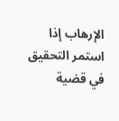الإرهاب إذا استمر التحقيق في قضية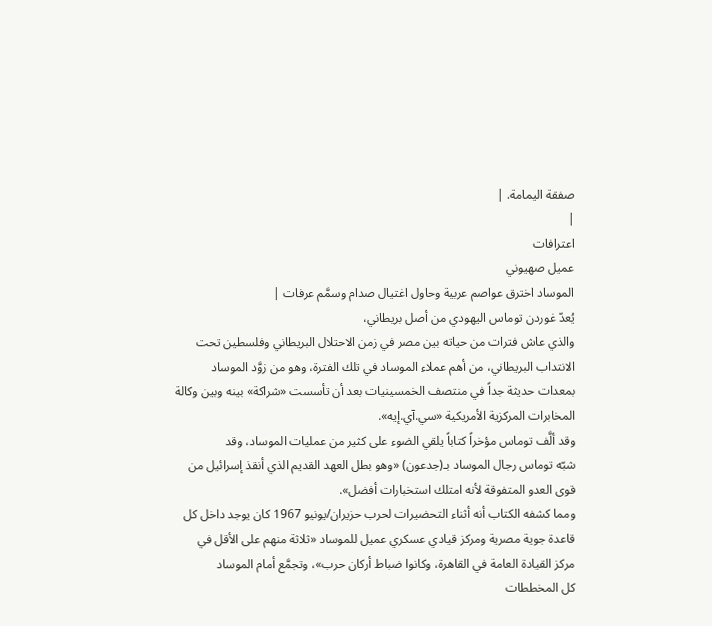صفقة اليمامة. |
|
اعترافات
عميل صهيوني
الموساد اخترق عواصم عربية وحاول اغتيال صدام وسمَّم عرفات |
يُعدّ غوردن توماس اليهودي من أصل بريطاني،
والذي عاش فترات من حياته بين مصر في زمن الاحتلال البريطاني وفلسطين تحت
الانتداب البريطاني، من أهم عملاء الموساد في تلك الفترة، وهو من زوَّد الموساد
بمعدات حديثة جداً في منتصف الخمسينيات بعد أن تأسست «شراكة» بينه وبين وكالة
المخابرات المركزية الأمريكية «سي.آي.إيه».
وقد ألَّف توماس مؤخراً كتاباً يلقي الضوء على كثير من عمليات الموساد، وقد
شبّه توماس رجال الموساد بـ(جدعون) «وهو بطل العهد القديم الذي أنقذ إسرائيل من
قوى العدو المتفوقة لأنه امتلك استخبارات أفضل».
ومما كشفه الكتاب أنه أثناء التحضيرات لحرب حزيران/يونيو 1967 كان يوجد داخل كل
قاعدة جوية مصرية ومركز قيادي عسكري عميل للموساد «ثلاثة منهم على الأقل في
مركز القيادة العامة في القاهرة، وكانوا ضباط أركان حرب»، وتجمَّع أمام الموساد
كل المخططات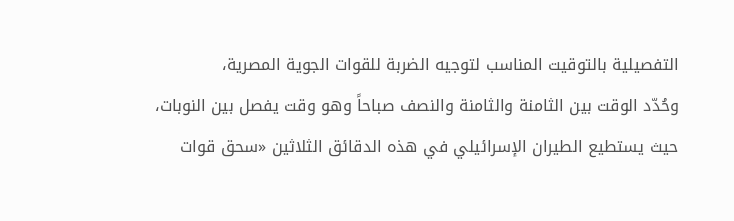التفصيلية بالتوقيت المناسب لتوجيه الضربة للقوات الجوية المصرية،
وحُدّد الوقت بين الثامنة والثامنة والنصف صباحاً وهو وقت يفصل بين النوبات،
حيث يستطيع الطيران الإسرائيلي في هذه الدقائق الثلاثين «سحق قوات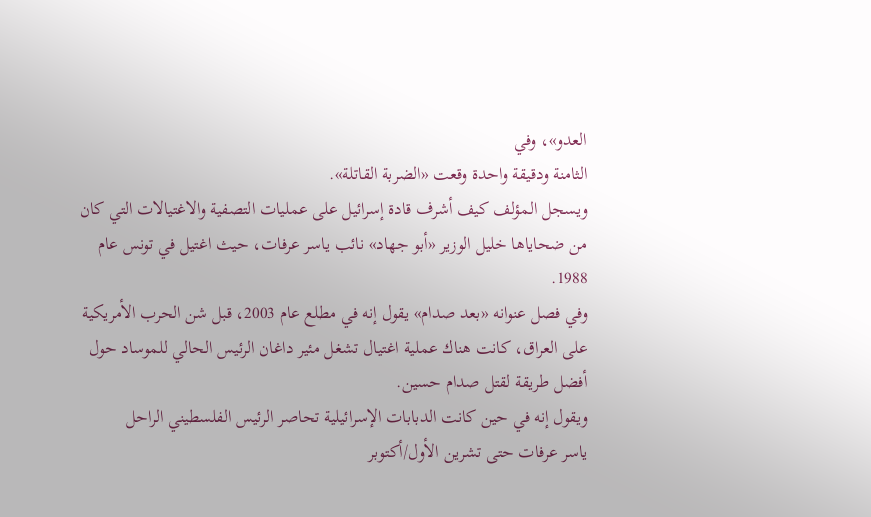العدو»، وفي
الثامنة ودقيقة واحدة وقعت «الضربة القاتلة».
ويسجل المؤلف كيف أشرف قادة إسرائيل على عمليات التصفية والاغتيالات التي كان
من ضحاياها خليل الوزير «أبو جهاد» نائب ياسر عرفات، حيث اغتيل في تونس عام
1988.
وفي فصل عنوانه «بعد صدام» يقول إنه في مطلع عام 2003، قبل شن الحرب الأمريكية
على العراق، كانت هناك عملية اغتيال تشغل مئير داغان الرئيس الحالي للموساد حول
أفضل طريقة لقتل صدام حسين.
ويقول إنه في حين كانت الدبابات الإسرائيلية تحاصر الرئيس الفلسطيني الراحل
ياسر عرفات حتى تشرين الأول/أكتوبر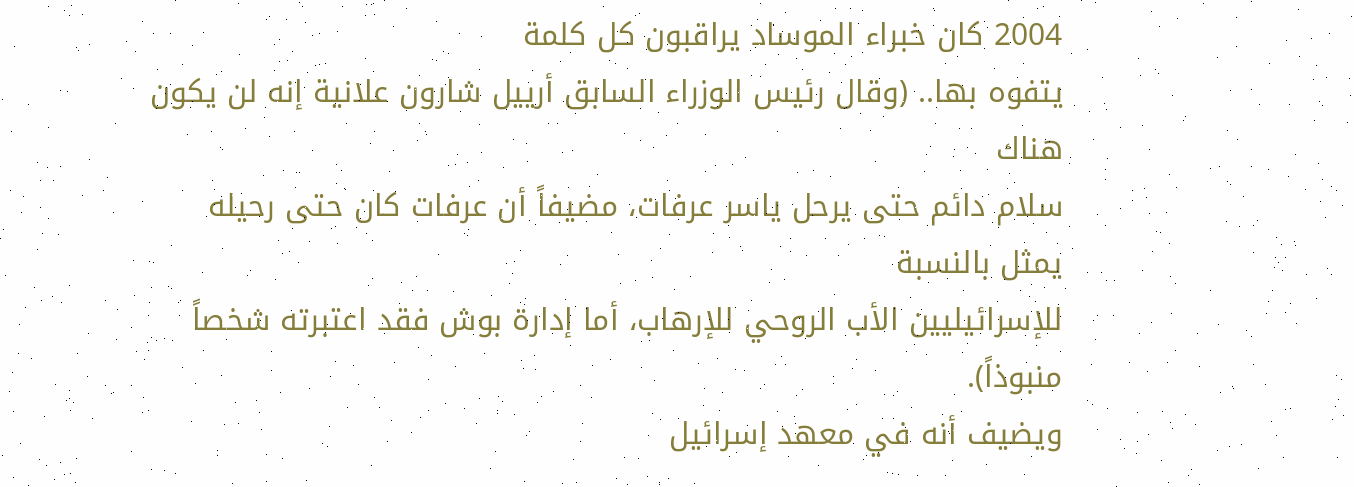2004 كان خبراء الموساد يراقبون كل كلمة
يتفوه بها.. (وقال رئيس الوزراء السابق أرييل شارون علانية إنه لن يكون هناك
سلام دائم حتى يرحل ياسر عرفات، مضيفاً أن عرفات كان حتى رحيله يمثل بالنسبة
للإسرائيليين الأب الروحي للإرهاب، أما إدارة بوش فقد اعتبرته شخصاً منبوذاً).
ويضيف أنه في معهد إسرائيل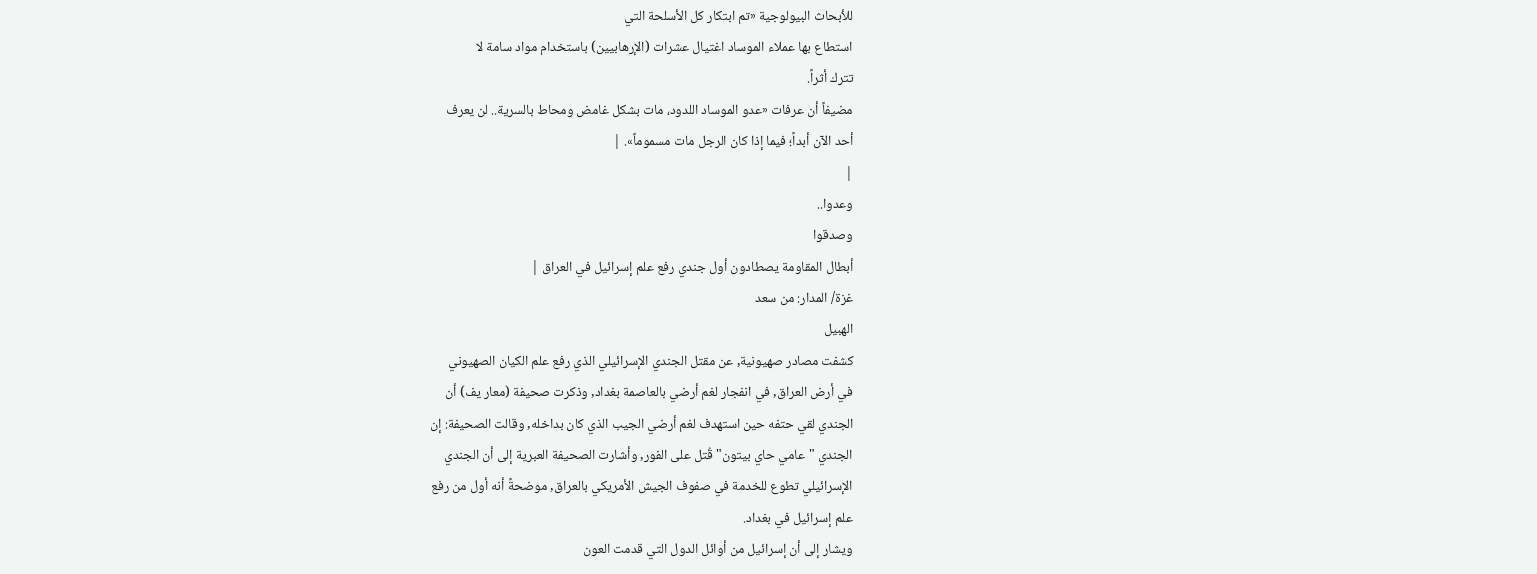للأبحاث البيولوجية «تم ابتكار كل الأسلحة التي
استطاع بها عملاء الموساد اغتيال عشرات (الإرهابيين) باستخدام مواد سامة لا
تترك أثراً.
مضيفاً أن عرفات «عدو الموساد اللدود، مات بشكل غامض ومحاط بالسرية.. لن يعرف
أحد الآن أبداً؛ فيما إذا كان الرجل مات مسموماً». |
|
وعدوا..
وصدقوا
أبطال المقاومة يصطادون أول جندي رفع علم إسرائيل في العراق |
غزة/ المدار: من سعد
الهبيل
كشفت مصادر صهيونية, عن مقتل الجندي الإسرائيلي الذي رفع علم الكيان الصهيوني
في أرض العراق, في انفجار لغم أرضي بالعاصمة بغداد, وذكرت صحيفة (معار يف) أن
الجندي لقي حتفه حين استهدف لغم أرضي الجيب الذي كان بداخله, وقالت الصحيفة: إن
الجندي "عامي حاي بيتون" قُتل على الفور, وأشارت الصحيفة العبرية إلى أن الجندي
الإسرائيلي تطوع للخدمة في صفوف الجيش الأمريكي بالعراق, موضحةً أنه أول من رفع
علم إسرائيل في بغداد.
ويشار إلى أن إسرائيل من أوائل الدول التي قدمت العون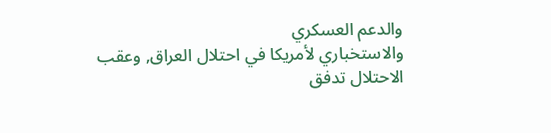والدعم العسكري
والاستخباري لأمريكا في احتلال العراق, وعقب الاحتلال تدفق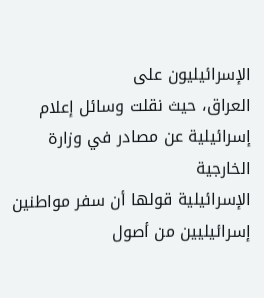الإسرائيليون على
العراق، حيث نقلت وسائل إعلام إسرائيلية عن مصادر في وزارة الخارجية
الإسرائيلية قولها أن سفر مواطنين إسرائيليين من أصول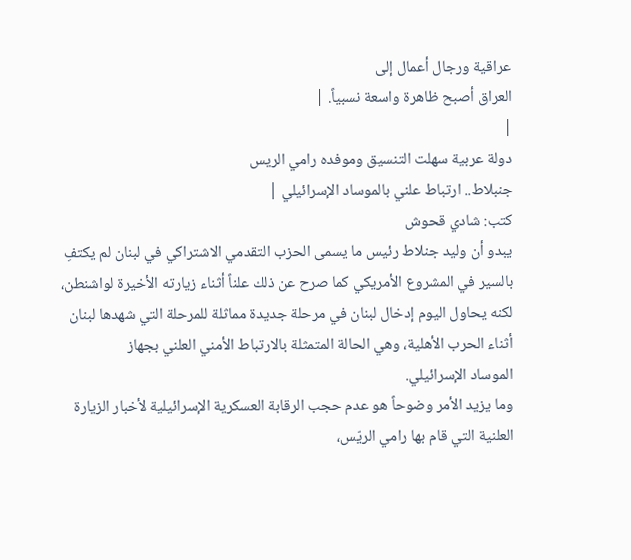عراقية ورجال أعمال إلى
العراق أصبح ظاهرة واسعة نسبياً. |
|
دولة عربية سهلت التنسيق وموفده رامي الريس
جنبلاط.. ارتباط علني بالموساد الإسرائيلي |
كتب: شادي قحوش
يبدو أن وليد جنلاط رئيس ما يسمى الحزب التقدمي الاشتراكي في لبنان لم يكتفِ
بالسير في المشروع الأمريكي كما صرح عن ذلك علناً أثناء زيارته الأخيرة لواشنطن،
لكنه يحاول اليوم إدخال لبنان في مرحلة جديدة مماثلة للمرحلة التي شهدها لبنان
أثناء الحرب الأهلية، وهي الحالة المتمثلة بالارتباط الأمني العلني بجهاز
الموساد الإسرائيلي.
وما يزيد الأمر وضوحاً هو عدم حجب الرقابة العسكرية الإسرائيلية لأخبار الزيارة
العلنية التي قام بها رامي الريّس،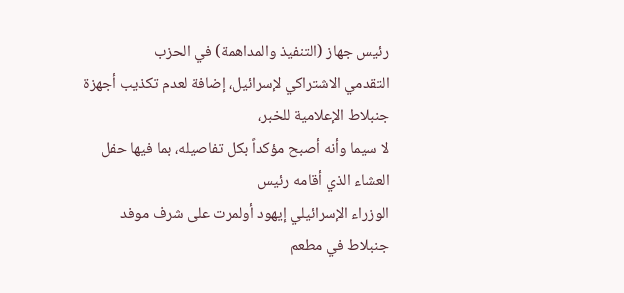رئيس جهاز (التنفيذ والمداهمة) في الحزب
التقدمي الاشتراكي لإسرائيل، إضافة لعدم تكذيب أجهزة جنبلاط الإعلامية للخبر،
لا سيما وأنه أصبح مؤكداً بكل تفاصيله، بما فيها حفل العشاء الذي أقامه رئيس
الوزراء الإسرائيلي إيهود أولمرت على شرف موفد جنبلاط في مطعم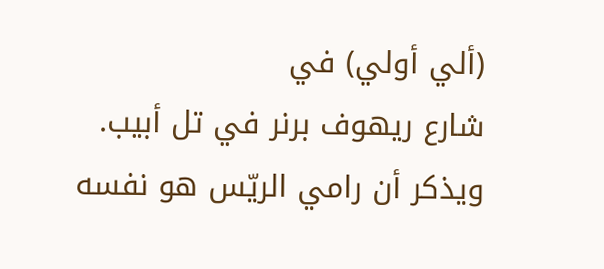(ألي أولي) في
شارع ريهوف برنر في تل أبيب.
ويذكر أن رامي الريّس هو نفسه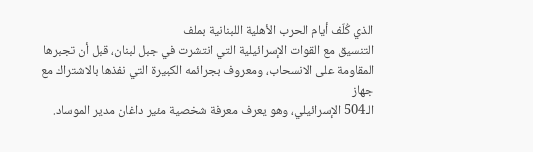الذي كُلّف أيام الحرب الأهلية اللبنانية بملف
التنسيق مع القوات الإسرائيلية التي انتشرت في جبل لبنان، قبل أن تجبرها
المقاومة على الانسحاب، ومعروف بجرائمه الكبيرة التي نفذها بالاشتراك مع جهاز
الـ504 الإسرائيلي، وهو يعرف معرفة شخصية مئير داغان مدير الموساد.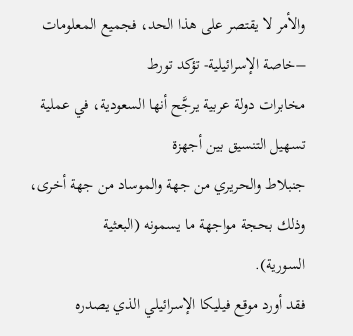والأمر لا يقتصر على هذا الحد، فجميع المعلومات –خاصة الإسرائيلية- تؤكد تورط
مخابرات دولة عربية يرجَّح أنها السعودية، في عملية تسهيل التنسيق بين أجهزة
جنبلاط والحريري من جهة والموساد من جهة أخرى، وذلك بحجة مواجهة ما يسمونه (البعثية
السورية).
فقد أورد موقع فيليكا الإسرائيلي الذي يصدره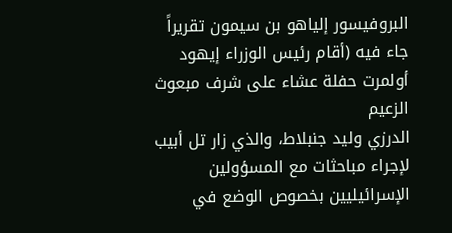البروفيسور إلياهو بن سيمون تقريراً
جاء فيه (أقام رئيس الوزراء إيهود أولمرت حفلة عشاء على شرف مبعوث الزعيم
الدرزي وليد جنبلاط، والذي زار تل أبيب لإجراء مباحثات مع المسؤولين
الإسرائيليين بخصوص الوضع في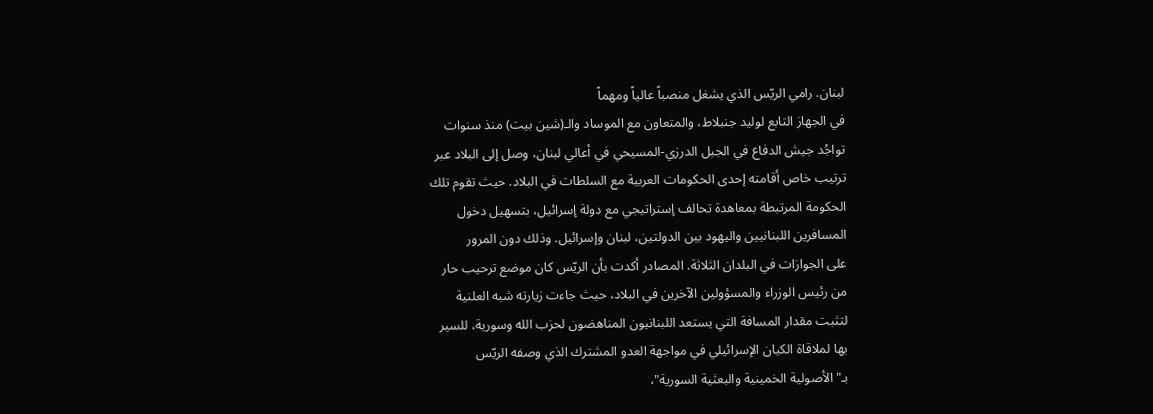لبنان. رامي الريّس الذي يشغل منصباً عالياً ومهماً
في الجهاز التابع لوليد جنبلاط، والمتعاون مع الموساد والـ(شين بيت) منذ سنوات
تواجُد جيش الدفاع في الجبل الدرزي-المسيحي في أعالي لبنان، وصل إلى البلاد عبر
ترتيب خاص أقامته إحدى الحكومات العربية مع السلطات في البلاد. حيث تقوم تلك
الحكومة المرتبطة بمعاهدة تحالف إستراتيجي مع دولة إسرائيل، بتسهيل دخول
المسافرين اللبنانيين واليهود بين الدولتين، لبنان وإسرائيل. وذلك دون المرور
على الجوازات في البلدان الثلاثة. المصادر أكدت بأن الريّس كان موضع ترحيب حار
من رئيس الوزراء والمسؤولين الآخرين في البلاد، حيث جاءت زيارته شبه العلنية
لتثبت مقدار المسافة التي يستعد اللبنانيون المناهضون لحزب الله وسورية، للسير
بها لملاقاة الكيان الإسرائيلي في مواجهة العدو المشترك الذي وصفه الريّس
بـ"الأصولية الخمينية والبعثية السورية"،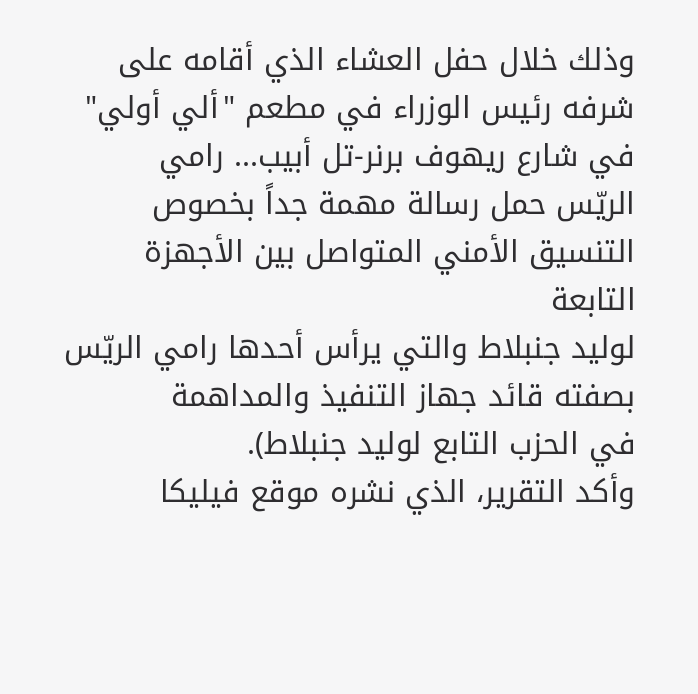وذلك خلال حفل العشاء الذي أقامه على
شرفه رئيس الوزراء في مطعم "ألي أولي" في شارع ريهوف برنر-تل أبيب... رامي
الريّس حمل رسالة مهمة جداً بخصوص التنسيق الأمني المتواصل بين الأجهزة التابعة
لوليد جنبلاط والتي يرأس أحدها رامي الريّس بصفته قائد جهاز التنفيذ والمداهمة
في الحزب التابع لوليد جنبلاط).
وأكد التقرير، الذي نشره موقع فيليكا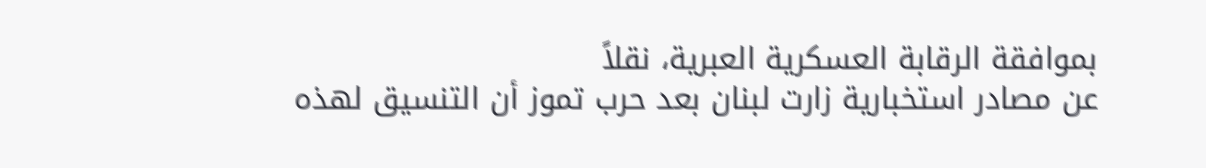بموافقة الرقابة العسكرية العبرية، نقلاً
عن مصادر استخبارية زارت لبنان بعد حرب تموز أن التنسيق لهذه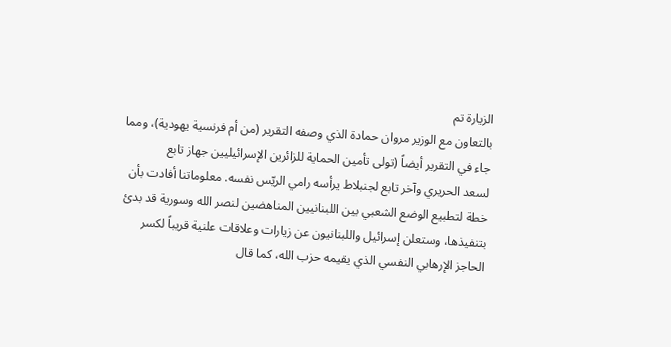الزيارة تم
بالتعاون مع الوزير مروان حمادة الذي وصفه التقرير (من أم فرنسية يهودية)، ومما
جاء في التقرير أيضاً (تولى تأمين الحماية للزائرين الإسرائيليين جهاز تابع
لسعد الحريري وآخر تابع لجنبلاط يرأسه رامي الريّس نفسه. معلوماتنا أفادت بأن
خطة لتطبيع الوضع الشعبي بين اللبنانيين المناهضين لنصر الله وسورية قد بدئ
بتنفيذها، وستعلن إسرائيل واللبنانيون عن زيارات وعلاقات علنية قريباً لكسر
الحاجز الإرهابي النفسي الذي يقيمه حزب الله، كما قال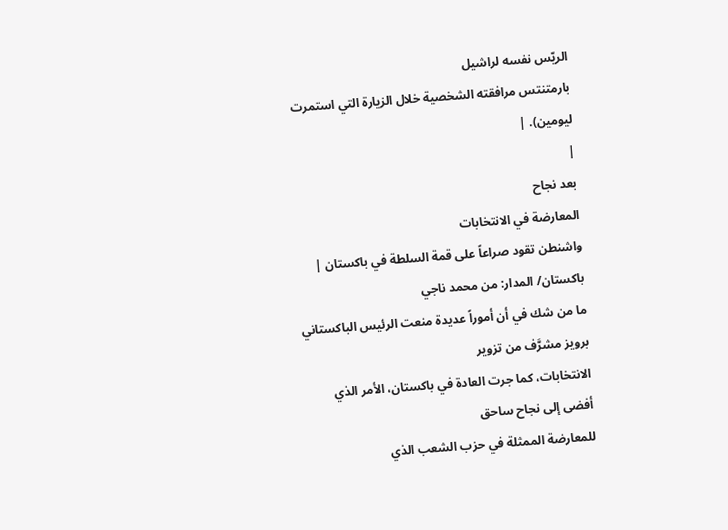الريّس نفسه لراشيل
بارمتنتس مرافقته الشخصية خلال الزيارة التي استمرت ليومين). |
|
بعد نجاح
المعارضة في الانتخابات
واشنطن تقود صراعاً على قمة السلطة في باكستان |
باكستان/ المدار: من محمد ناجي
ما من شك في أن أموراً عديدة منعت الرئيس الباكستاني برويز مشرَّف من تزوير
الانتخابات، كما جرت العادة في باكستان، الأمر الذي أفضى إلى نجاح ساحق
للمعارضة الممثلة في حزب الشعب الذي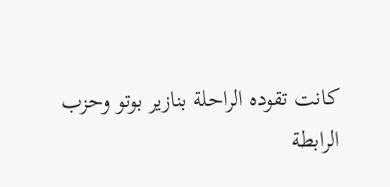كانت تقوده الراحلة بنازير بوتو وحزب
الرابطة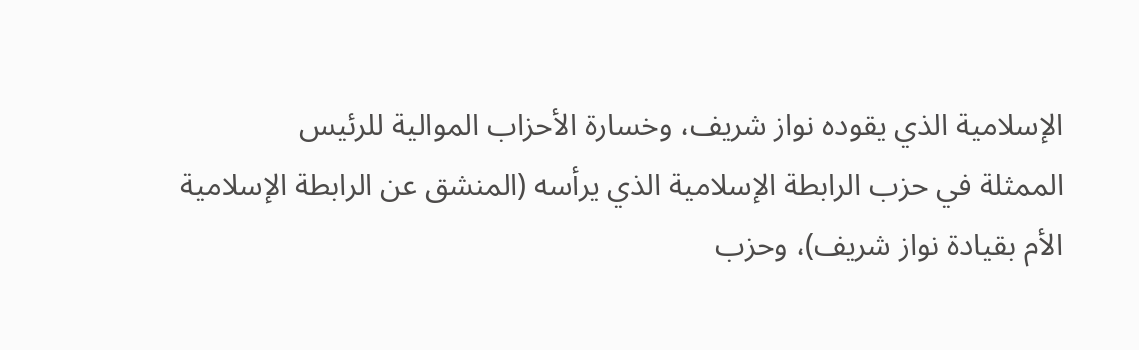الإسلامية الذي يقوده نواز شريف، وخسارة الأحزاب الموالية للرئيس
الممثلة في حزب الرابطة الإسلامية الذي يرأسه (المنشق عن الرابطة الإسلامية
الأم بقيادة نواز شريف)، وحزب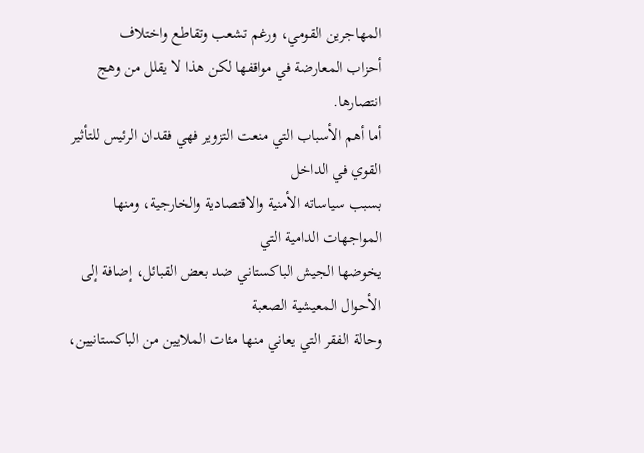المهاجرين القومي، ورغم تشعب وتقاطع واختلاف
أحزاب المعارضة في مواقفها لكن هذا لا يقلل من وهج انتصارها.
أما أهم الأسباب التي منعت التزوير فهي فقدان الرئيس للتأثير القوي في الداخل
بسبب سياساته الأمنية والاقتصادية والخارجية، ومنها المواجهات الدامية التي
يخوضها الجيش الباكستاني ضد بعض القبائل، إضافة إلى الأحوال المعيشية الصعبة
وحالة الفقر التي يعاني منها مئات الملايين من الباكستانيين،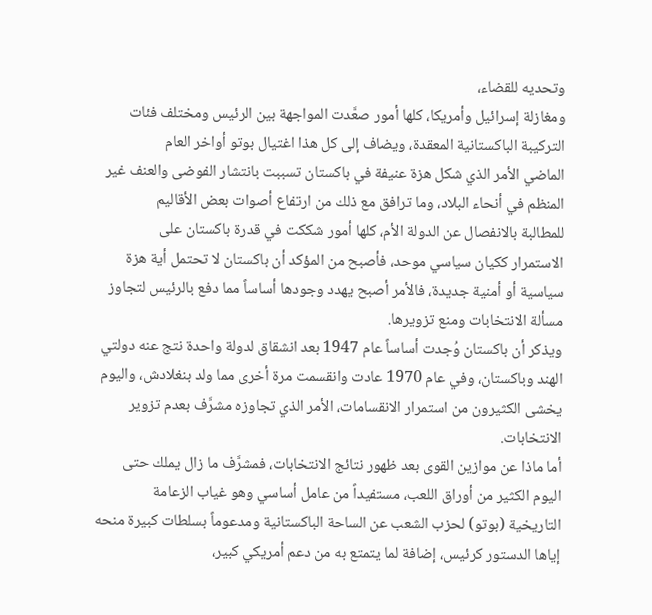وتحديه للقضاء،
ومغازلة إسرائيل وأمريكا، كلها أمور صعَّدت المواجهة بين الرئيس ومختلف فئات
التركيبة الباكستانية المعقدة، ويضاف إلى كل هذا اغتيال بوتو أواخر العام
الماضي الأمر الذي شكل هزة عنيفة في باكستان تسببت بانتشار الفوضى والعنف غير
المنظم في أنحاء البلاد، وما ترافق مع ذلك من ارتفاع أصوات بعض الأقاليم
للمطالبة بالانفصال عن الدولة الأم، كلها أمور شككت في قدرة باكستان على
الاستمرار ككيان سياسي موحد، فأصبح من المؤكد أن باكستان لا تحتمل أية هزة
سياسية أو أمنية جديدة، فالأمر أصبح يهدد وجودها أساساً مما دفع بالرئيس لتجاوز
مسألة الانتخابات ومنع تزويرها.
ويذكر أن باكستان وُجدت أساساً عام 1947 بعد انشقاق لدولة واحدة نتج عنه دولتي
الهند وباكستان، وفي عام 1970 عادت وانقسمت مرة أخرى مما ولد بنغلادش، واليوم
يخشى الكثيرون من استمرار الانقسامات، الأمر الذي تجاوزه مشرَّف بعدم تزوير
الانتخابات.
أما ماذا عن موازين القوى بعد ظهور نتائج الانتخابات، فمشرَّف ما زال يملك حتى
اليوم الكثير من أوراق اللعب، مستفيداً من عامل أساسي وهو غياب الزعامة
التاريخية (بوتو) لحزب الشعب عن الساحة الباكستانية ومدعوماً بسلطات كبيرة منحه
إياها الدستور كرئيس، إضافة لما يتمتع به من دعم أمريكي كبير،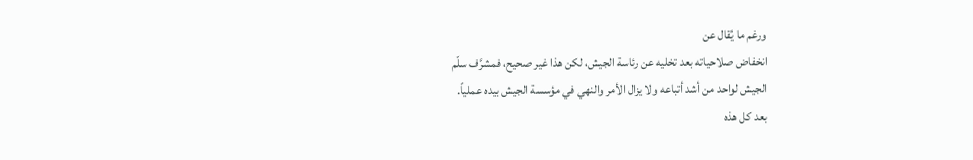ورغم ما يُقال عن
انخفاض صلاحياته بعد تخليه عن رئاسة الجيش، لكن هذا غير صحيح، فمشرَّف سلّم
الجيش لواحد من أشد أتباعه ولا يزال الأمر والنهي في مؤسسة الجيش بيده عملياً.
بعد كل هذه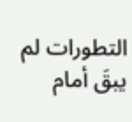التطورات لم يبقَ أمام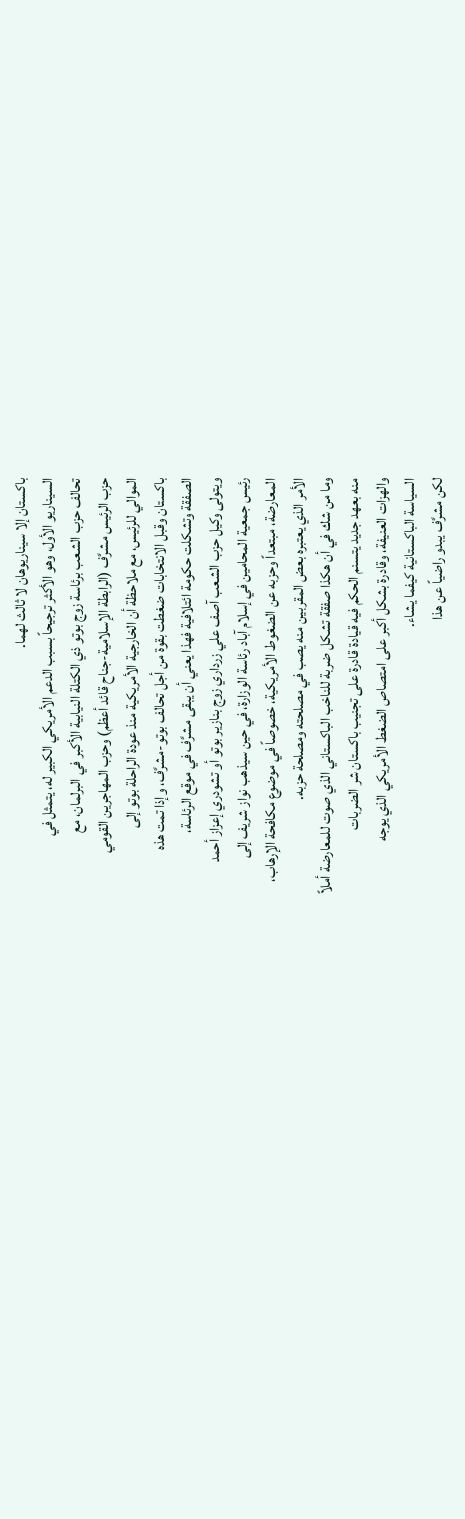باكستان إلا سيناريوهان لا ثالث لهما.
السيناريو الأول، وهو الأكثر ترجيحاً بسبب الدعم الأمريكي الكبير له، يتمثل في
تحالف حزب الشعب برئاسة زوج بوتو ذي الكتلة النيابية الأكبر في البرلمان، مع
حزب الرئيس مشرَّف (الرابطة الإسلامية-جناح قائد أعظم) وحزب المهاجرين القومي
الموالي للرئيس، مع ملاحظة أن الخارجية الأمريكية منذ عودة الراحلة بوتو إلى
باكستان وقبل الانتخابات ضغطت بقوة من أجل تحالف بوتو-مشرَّف، وإذا تمت هذه
الصفقة وتشكلت حكومة ائتلافية فهذا يعني أن يبقى مشرَّف في موقع الرئاسة،
ويتولى وكيل حزب الشعب آصف علي زرداري زوج بنازير بوتو أو تشودري إعزاز أحمد
رئيس جمعية المحامين في إسلام آباد رئاسة الوزارة، في حين سيذهب نواز شريف إلى
المعارضة، مبتعداً وحزبه عن الضغوط الأمريكية، خصوصاً في موضوع مكافحة الإرهاب،
الأمر الذي يعتبره بعض المقربين منه يصب في مصلحته ومصلحة حزبه.
وما من شك في أن هكذا صفقة تشكل ضربة للناخب الباكستاني الذي صوت للمعارضة أملاً
منه بعهد جديد يتسنم الحكم فيه قيادة قادرة على تجنيب باكستان شر الضربات
والهزات العنيفة، وقادرة بشكل أكبر على امتصاص الضغط الأمريكي الذي يوجه
السياسة الباكستانية كيفما يشاء.
لكن مشرَّف يبدو راضياً عن هذا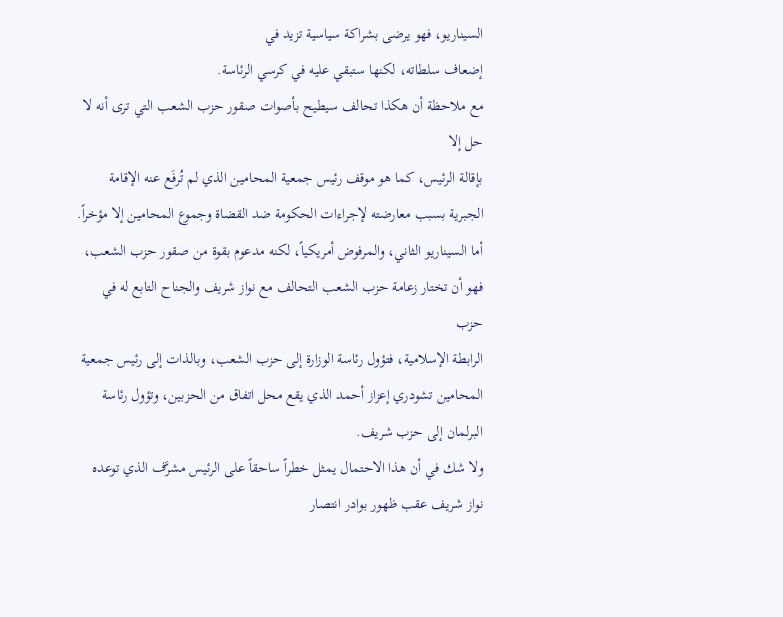السيناريو، فهو يرضى بشراكة سياسية تزيد في
إضعاف سلطاته، لكنها ستبقي عليه في كرسي الرئاسة.
مع ملاحظة أن هكذا تحالف سيطيح بأصوات صقور حزب الشعب التي ترى أنه لا حل إلا
بإقالة الرئيس، كما هو موقف رئيس جمعية المحامين الذي لم تُرفَع عنه الإقامة
الجبرية بسبب معارضته لإجراءات الحكومة ضد القضاة وجموع المحامين إلا مؤخراً.
أما السيناريو الثاني، والمرفوض أمريكياً، لكنه مدعوم بقوة من صقور حزب الشعب،
فهو أن تختار زعامة حزب الشعب التحالف مع نواز شريف والجناح التابع له في حزب
الرابطة الإسلامية، فتؤول رئاسة الوزارة إلى حزب الشعب، وبالذات إلى رئيس جمعية
المحامين تشودري إعزاز أحمد الذي يقع محل اتفاق من الحزبين، وتؤول رئاسة
البرلمان إلى حزب شريف.
ولا شك في أن هذا الاحتمال يمثل خطراً ساحقاً على الرئيس مشرَّف الذي توعده
نواز شريف عقب ظهور بوادر انتصار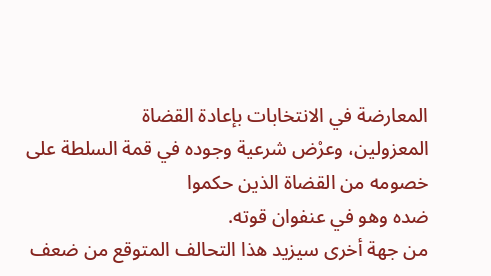المعارضة في الانتخابات بإعادة القضاة
المعزولين، وعرْض شرعية وجوده في قمة السلطة على خصومه من القضاة الذين حكموا
ضده وهو في عنفوان قوته.
من جهة أخرى سيزيد هذا التحالف المتوقع من ضعف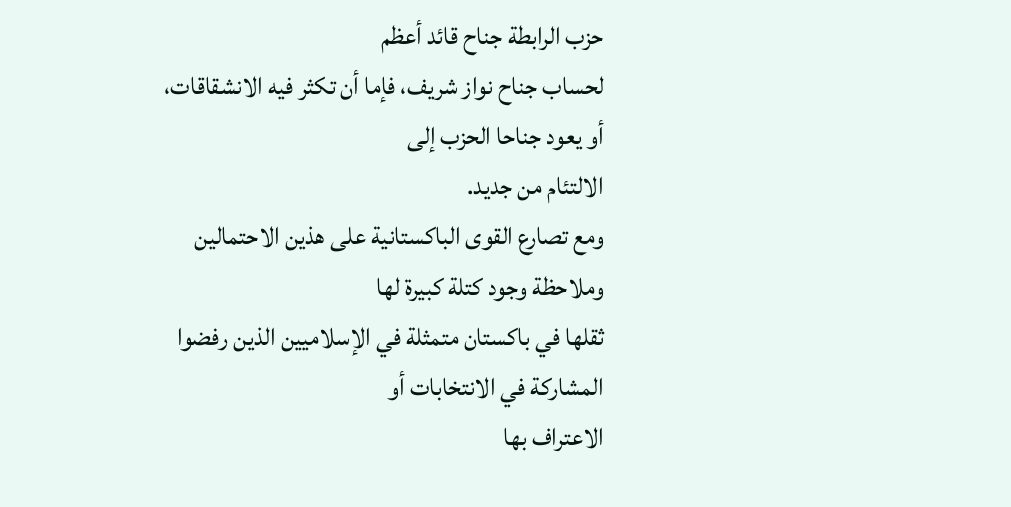حزب الرابطة جناح قائد أعظم
لحساب جناح نواز شريف، فإما أن تكثر فيه الانشقاقات، أو يعود جناحا الحزب إلى
الالتئام من جديد.
ومع تصارع القوى الباكستانية على هذين الاحتمالين وملاحظة وجود كتلة كبيرة لها
ثقلها في باكستان متمثلة في الإسلاميين الذين رفضوا المشاركة في الانتخابات أو
الاعتراف بها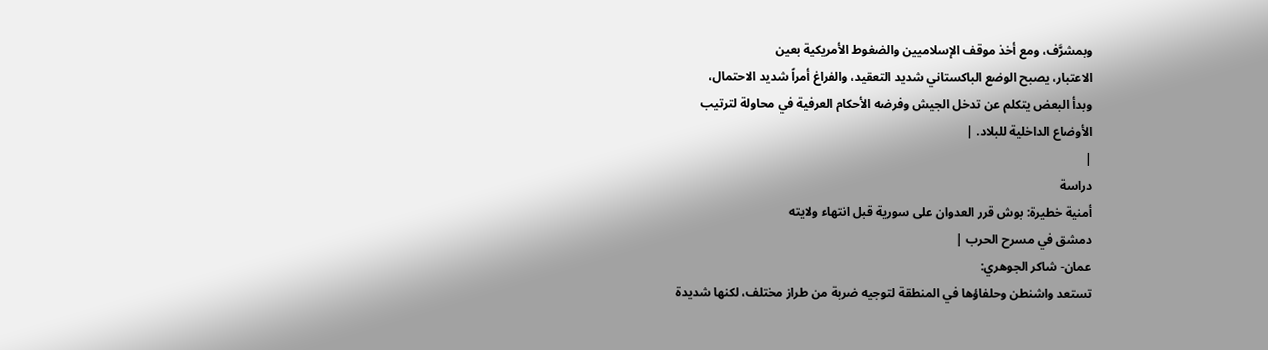وبمشرَّف، ومع أخذ موقف الإسلاميين والضغوط الأمريكية بعين
الاعتبار، يصبح الوضع الباكستاني شديد التعقيد، والفراغ أمراً شديد الاحتمال،
وبدأ البعض يتكلم عن تدخل الجيش وفرضه الأحكام العرفية في محاولة لترتيب
الأوضاع الداخلية للبلاد. |
|
دراسة
أمنية خطيرة: بوش قرر العدوان على سورية قبل انتهاء ولايته
دمشق في مسرح الحرب |
عمان- شاكر الجوهري:
تستعد واشنطن وحلفاؤها في المنطقة لتوجيه ضربة من طراز مختلف، لكنها شديدة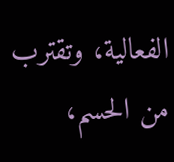الفعالية، وتقترب من الحسم،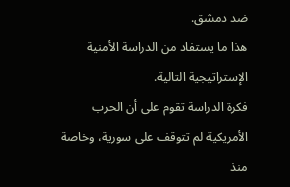ضد دمشق.
هذا ما يستفاد من الدراسة الأمنية الإستراتيجية التالية.
فكرة الدراسة تقوم على أن الحرب الأمريكية لم تتوقف على سورية، وخاصة منذ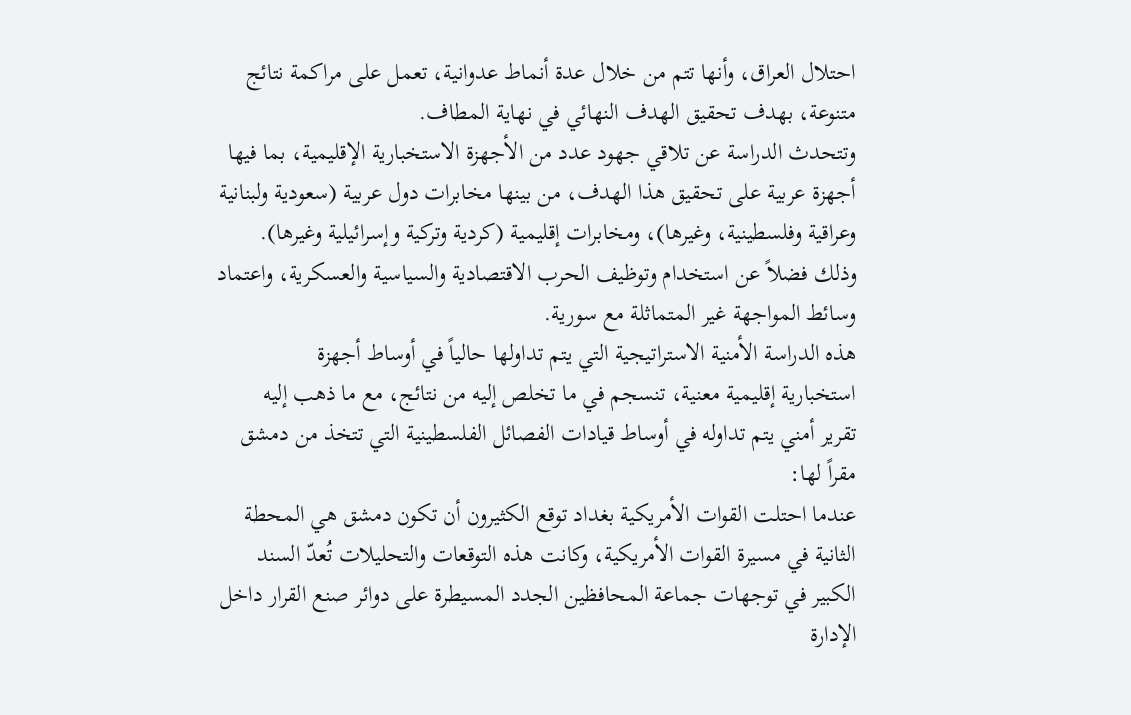احتلال العراق، وأنها تتم من خلال عدة أنماط عدوانية، تعمل على مراكمة نتائج
متنوعة، بهدف تحقيق الهدف النهائي في نهاية المطاف.
وتتحدث الدراسة عن تلاقي جهود عدد من الأجهزة الاستخبارية الإقليمية، بما فيها
أجهزة عربية على تحقيق هذا الهدف، من بينها مخابرات دول عربية (سعودية ولبنانية
وعراقية وفلسطينية، وغيرها)، ومخابرات إقليمية (كردية وتركية وإسرائيلية وغيرها).
وذلك فضلاً عن استخدام وتوظيف الحرب الاقتصادية والسياسية والعسكرية، واعتماد
وسائط المواجهة غير المتماثلة مع سورية.
هذه الدراسة الأمنية الاستراتيجية التي يتم تداولها حالياً في أوساط أجهزة
استخبارية إقليمية معنية، تنسجم في ما تخلص إليه من نتائج، مع ما ذهب إليه
تقرير أمني يتم تداوله في أوساط قيادات الفصائل الفلسطينية التي تتخذ من دمشق
مقراً لها:
عندما احتلت القوات الأمريكية بغداد توقع الكثيرون أن تكون دمشق هي المحطة
الثانية في مسيرة القوات الأمريكية، وكانت هذه التوقعات والتحليلات تُعدّ السند
الكبير في توجهات جماعة المحافظين الجدد المسيطرة على دوائر صنع القرار داخل
الإدارة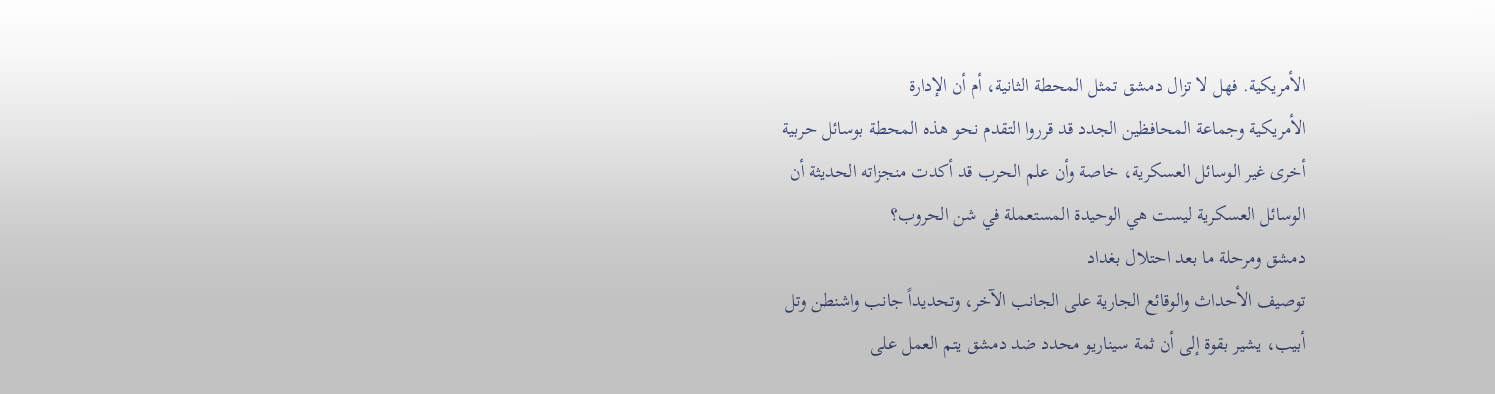الأمريكية. فهل لا تزال دمشق تمثل المحطة الثانية، أم أن الإدارة
الأمريكية وجماعة المحافظين الجدد قد قرروا التقدم نحو هذه المحطة بوسائل حربية
أخرى غير الوسائل العسكرية، خاصة وأن علم الحرب قد أكدت منجزاته الحديثة أن
الوسائل العسكرية ليست هي الوحيدة المستعملة في شن الحروب؟
دمشق ومرحلة ما بعد احتلال بغداد
توصيف الأحداث والوقائع الجارية على الجانب الآخر، وتحديداً جانب واشنطن وتل
أبيب، يشير بقوة إلى أن ثمة سيناريو محدد ضد دمشق يتم العمل على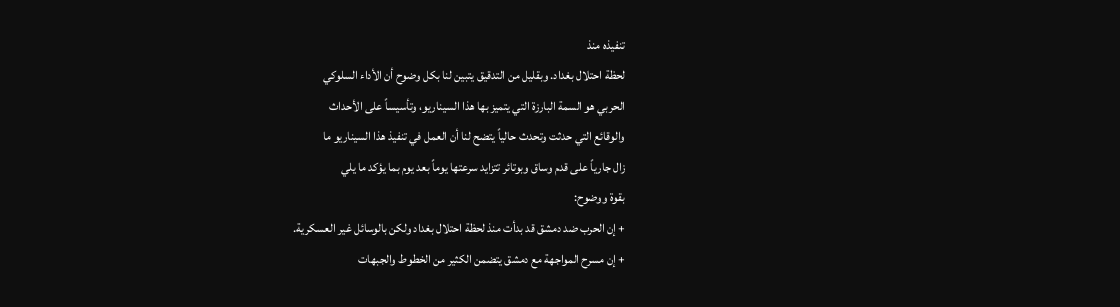تنفيذه منذ
لحظة احتلال بغداد. وبقليل من التدقيق يتبين لنا بكل وضوح أن الأداء السلوكي
الحربي هو السمة البارزة التي يتميز بها هذا السيناريو، وتأسيساً على الأحداث
والوقائع التي حدثت وتحدث حالياً يتضح لنا أن العمل في تنفيذ هذا السيناريو ما
زال جارياً على قدم وساق وبوتائر تتزايد سرعتها يوماً بعد يوم بما يؤكد ما يلي
بقوة ووضوح:
+ إن الحرب ضد دمشق قد بدأت منذ لحظة احتلال بغداد ولكن بالوسائل غير العسكرية.
+ إن مسرح المواجهة مع دمشق يتضمن الكثير من الخطوط والجبهات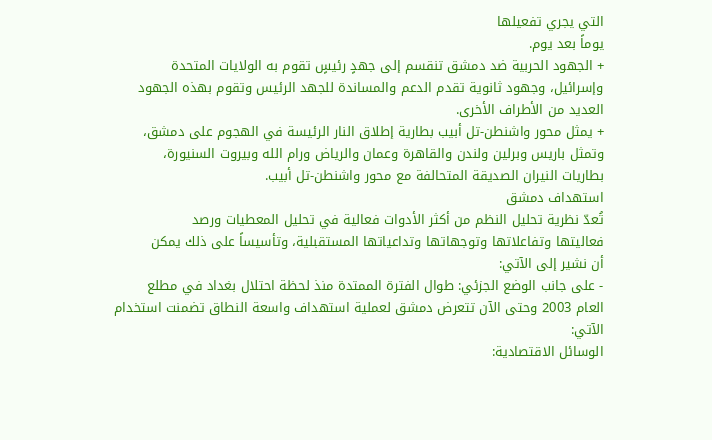التي يجري تفعيلها
يوماً بعد يوم.
+ الجهود الحربية ضد دمشق تنقسم إلى جهدٍ رئيسٍ تقوم به الولايات المتحدة
وإسرائيل، وجهود ثانوية تقدم الدعم والمساندة للجهد الرئيس وتقوم بهذه الجهود
العديد من الأطراف الأخرى.
+ يمثل محور واشنطن-تل أبيب بطارية إطلاق النار الرئيسة في الهجوم على دمشق،
وتمثل باريس وبرلين ولندن والقاهرة وعمان والرياض ورام الله وبيروت السنيورة،
بطاريات النيران الصديقة المتحالفة مع محور واشنطن-تل أبيب.
استهداف دمشق
تُعدّ نظرية تحليل النظم من أكثر الأدوات فعالية في تحليل المعطيات ورصد
فعاليتها وتفاعلاتها وتوجهاتها وتداعياتها المستقبلية، وتأسيساً على ذلك يمكن
أن نشير إلى الآتي:
- على جانب الوضع الجزئي: طوال الفترة الممتدة منذ لحظة احتلال بغداد في مطلع
العام 2003 وحتى الآن تتعرض دمشق لعملية استهداف واسعة النطاق تضمنت استخدام
الآتي:
الوسائل الاقتصادية: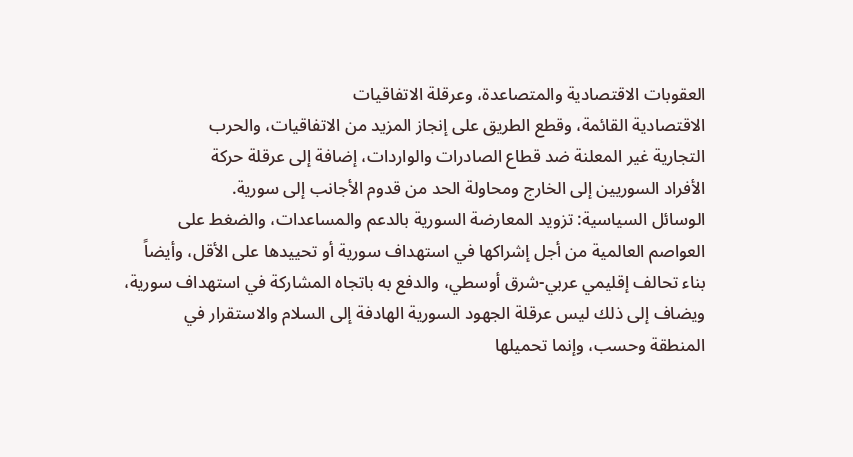العقوبات الاقتصادية والمتصاعدة، وعرقلة الاتفاقيات
الاقتصادية القائمة، وقطع الطريق على إنجاز المزيد من الاتفاقيات، والحرب
التجارية غير المعلنة ضد قطاع الصادرات والواردات، إضافة إلى عرقلة حركة
الأفراد السوريين إلى الخارج ومحاولة الحد من قدوم الأجانب إلى سورية.
الوسائل السياسية: تزويد المعارضة السورية بالدعم والمساعدات، والضغط على
العواصم العالمية من أجل إشراكها في استهداف سورية أو تحييدها على الأقل، وأيضاً
بناء تحالف إقليمي عربي-شرق أوسطي، والدفع به باتجاه المشاركة في استهداف سورية،
ويضاف إلى ذلك ليس عرقلة الجهود السورية الهادفة إلى السلام والاستقرار في
المنطقة وحسب، وإنما تحميلها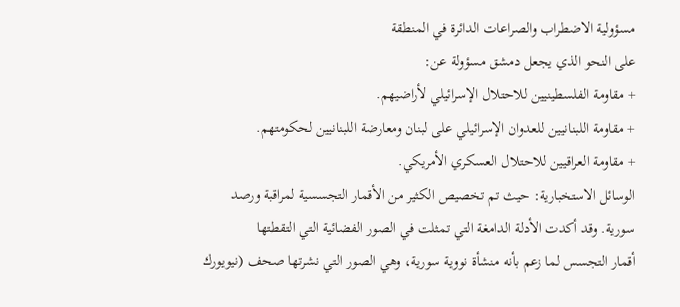مسؤولية الاضطراب والصراعات الدائرة في المنطقة
على النحو الذي يجعل دمشق مسؤولة عن:
+ مقاومة الفلسطينيين للاحتلال الإسرائيلي لأراضيهم.
+ مقاومة اللبنانيين للعدوان الإسرائيلي على لبنان ومعارضة اللبنانيين لحكومتهم.
+ مقاومة العراقيين للاحتلال العسكري الأمريكي.
الوسائل الاستخبارية: حيث تم تخصيص الكثير من الأقمار التجسسية لمراقبة ورصد
سورية. وقد أكدت الأدلة الدامغة التي تمثلت في الصور الفضائية التي التقطتها
أقمار التجسس لما زعم بأنه منشأة نووية سورية، وهي الصور التي نشرتها صحف (نيويورك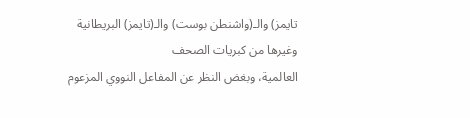تايمز) والـ(واشنطن بوست) والـ(تايمز) البريطانية وغيرها من كبريات الصحف
العالمية، وبغض النظر عن المفاعل النووي المزعوم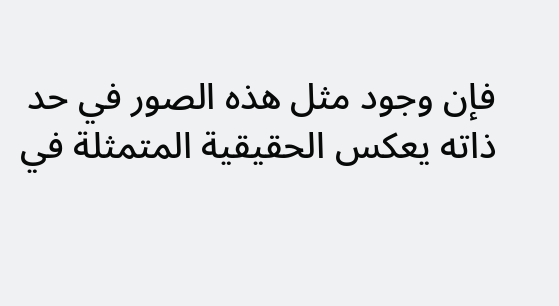فإن وجود مثل هذه الصور في حد
ذاته يعكس الحقيقية المتمثلة في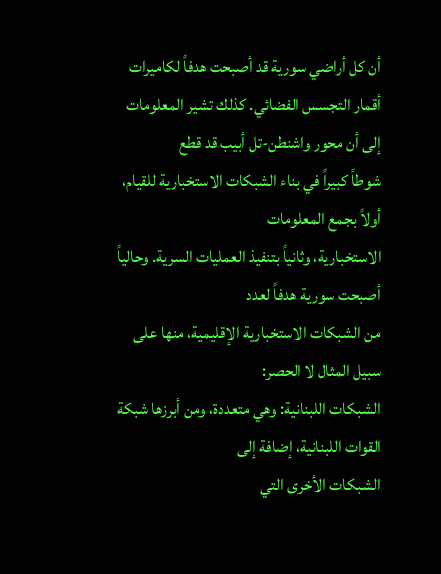أن كل أراضي سورية قد أصبحت هدفاً لكاميرات
أقمار التجسس الفضائي. كذلك تشير المعلومات إلى أن محور واشنطن-تل أبيب قد قطع
شوطاً كبيراً في بناء الشبكات الاستخبارية للقيام، أولاً بجمع المعلومات
الاستخبارية، وثانياً بتنفيذ العمليات السرية. وحالياً أصبحت سورية هدفاً لعدد
من الشبكات الاستخبارية الإقليمية، منها على سبيل المثال لا الحصر:
الشبكات اللبنانية: وهي متعددة، ومن أبرزها شبكة القوات اللبنانية، إضافة إلى
الشبكات الأخرى التي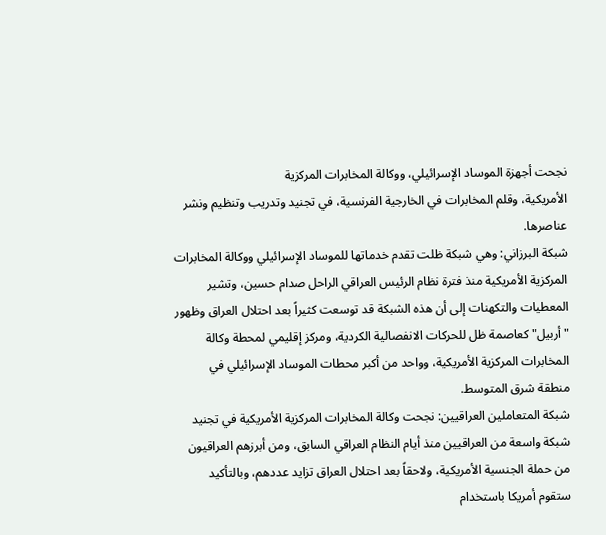نجحت أجهزة الموساد الإسرائيلي، ووكالة المخابرات المركزية
الأمريكية، وقلم المخابرات في الخارجية الفرنسية، في تجنيد وتدريب وتنظيم ونشر
عناصرها.
شبكة البرزاني: وهي شبكة ظلت تقدم خدماتها للموساد الإسرائيلي ووكالة المخابرات
المركزية الأمريكية منذ فترة نظام الرئيس العراقي الراحل صدام حسين، وتشير
المعطيات والتكهنات إلى أن هذه الشبكة قد توسعت كثيراً بعد احتلال العراق وظهور
"أربيل" كعاصمة ظل للحركات الانفصالية الكردية، ومركز إقليمي لمحطة وكالة
المخابرات المركزية الأمريكية، وواحد من أكبر محطات الموساد الإسرائيلي في
منطقة شرق المتوسط.
شبكة المتعاملين العراقيين: نجحت وكالة المخابرات المركزية الأمريكية في تجنيد
شبكة واسعة من العراقيين منذ أيام النظام العراقي السابق، ومن أبرزهم العراقيون
من حملة الجنسية الأمريكية، ولاحقاً بعد احتلال العراق تزايد عددهم، وبالتأكيد
ستقوم أمريكا باستخدام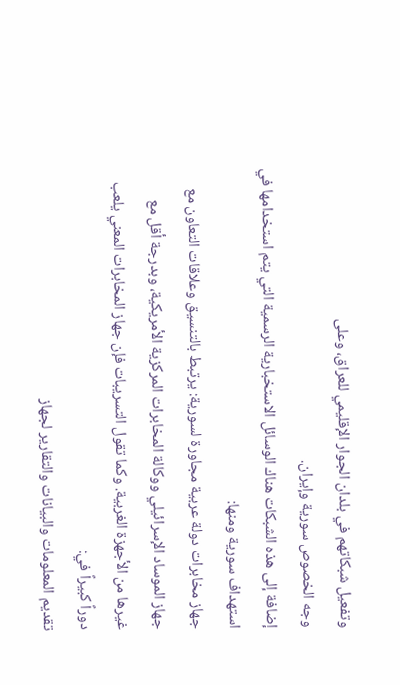وتفعيل شبكاتهم في بلدان الجوار الإقليمي للعراق، وعلى
وجه الخصوص سورية وإيران.
إضافة إلى هذه الشبكات هناك الوسائل الاستخبارية الرسمية التي يتم استخدامها في
استهداف سورية ومنها:
جهاز مخابرات دولة عربية مجاورة لسورية: يرتبط بالتنسيق وعلاقات التعاون مع
جهاز الموساد الإسرائيلي ووكالة المخابرات المركزية الأمريكية، وبدرجة أقل مع
غيرها من الأجهزة الغربية. وكما تقول التسريبات فإن جهاز المخابرات المعني يلعب
دوراً كبيراً في:
تقديم المعلومات والبيانات والتقارير لجهاز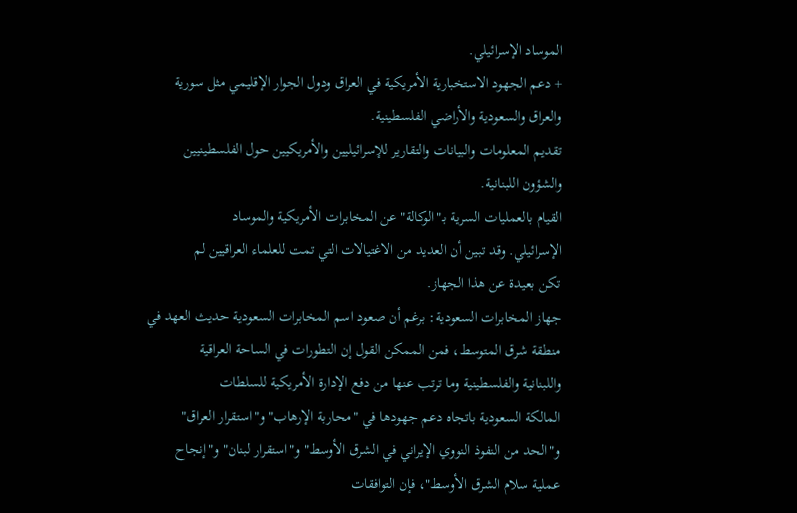الموساد الإسرائيلي.
+ دعم الجهود الاستخبارية الأمريكية في العراق ودول الجوار الإقليمي مثل سورية
والعراق والسعودية والأراضي الفلسطينية.
تقديم المعلومات والبيانات والتقارير للإسرائيليين والأمريكيين حول الفلسطينيين
والشؤون اللبنانية.
القيام بالعمليات السرية بـ"الوكالة" عن المخابرات الأمريكية والموساد
الإسرائيلي. وقد تبين أن العديد من الاغتيالات التي تمت للعلماء العراقيين لم
تكن بعيدة عن هذا الجهاز.
جهاز المخابرات السعودية: برغم أن صعود اسم المخابرات السعودية حديث العهد في
منطقة شرق المتوسط، فمن الممكن القول إن التطورات في الساحة العراقية
واللبنانية والفلسطينية وما ترتب عنها من دفع الإدارة الأمريكية للسلطات
المالكة السعودية باتجاه دعم جهودها في "محاربة الإرهاب" و"استقرار العراق"
و"الحد من النفوذ النووي الإيراني في الشرق الأوسط" و"استقرار لبنان" و"إنجاح
عملية سلام الشرق الأوسط"، فإن التوافقات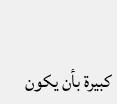كبيرة بأن يكون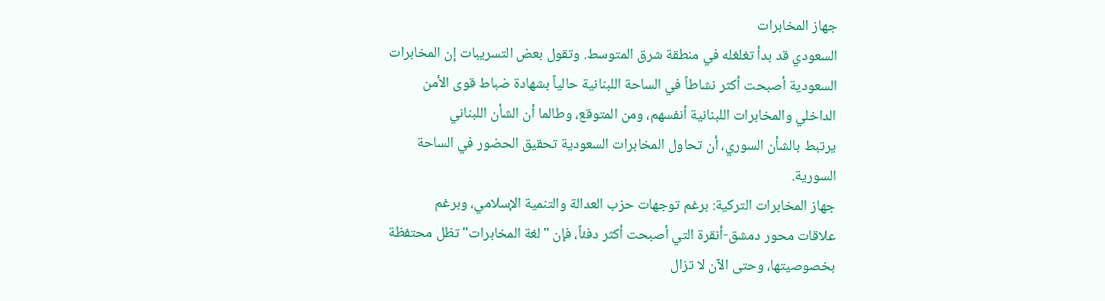جهاز المخابرات
السعودي قد بدأ تغلغله في منطقة شرق المتوسط. وتقول بعض التسريبات إن المخابرات
السعودية أصبحت أكثر نشاطاً في الساحة اللبنانية حالياً بشهادة ضباط قوى الأمن
الداخلي والمخابرات اللبنانية أنفسهم، ومن المتوقع، وطالما أن الشأن اللبناني
يرتبط بالشأن السوري، أن تحاول المخابرات السعودية تحقيق الحضور في الساحة
السورية.
جهاز المخابرات التركية: برغم توجهات حزب العدالة والتنمية الإسلامي، وبرغم
علاقات محور دمشق-أنقرة التي أصبحت أكثر دفئاً، فإن "لغة المخابرات" تظل محتفظة
بخصوصيتها، وحتى الآن لا تزال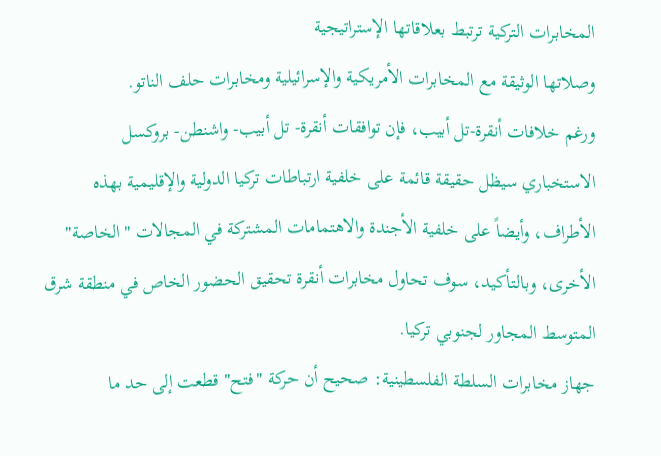المخابرات التركية ترتبط بعلاقاتها الإستراتيجية
وصلاتها الوثيقة مع المخابرات الأمريكية والإسرائيلية ومخابرات حلف الناتو.
ورغم خلافات أنقرة-تل أبيب، فإن توافقات أنقرة- تل أبيب- واشنطن- بروكسل
الاستخباري سيظل حقيقة قائمة على خلفية ارتباطات تركيا الدولية والإقليمية بهذه
الأطراف، وأيضاً على خلفية الأجندة والاهتمامات المشتركة في المجالات "الخاصة"
الأخرى، وبالتأكيد، سوف تحاول مخابرات أنقرة تحقيق الحضور الخاص في منطقة شرق
المتوسط المجاور لجنوبي تركيا.
جهاز مخابرات السلطة الفلسطينية: صحيح أن حركة "فتح" قطعت إلى حد ما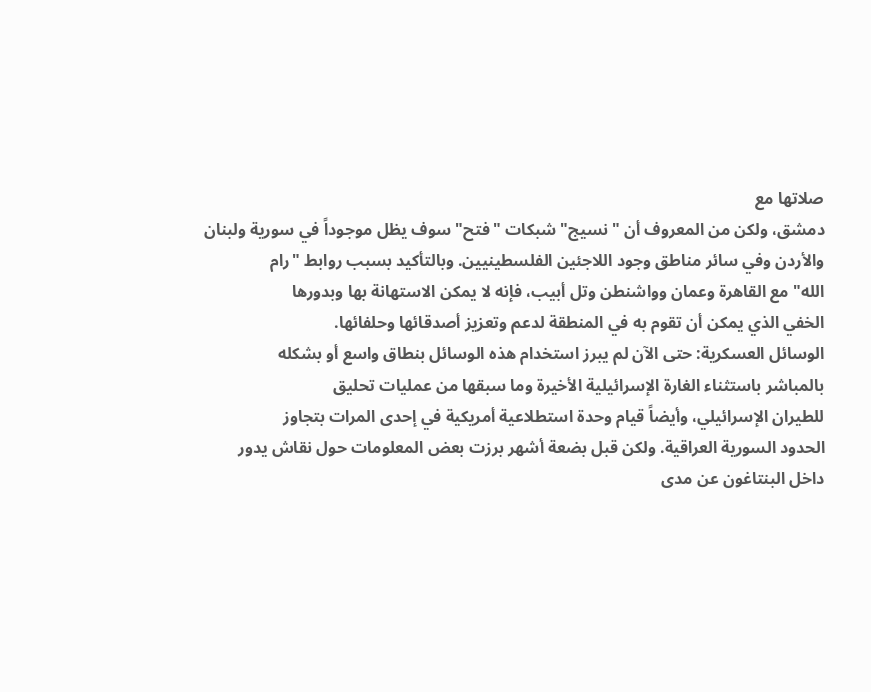صلاتها مع
دمشق، ولكن من المعروف أن "نسيج" شبكات "فتح" سوف يظل موجوداً في سورية ولبنان
والأردن وفي سائر مناطق وجود اللاجئين الفلسطينيين. وبالتأكيد بسبب روابط "رام
الله" مع القاهرة وعمان وواشنطن وتل أبيب، فإنه لا يمكن الاستهانة بها وبدورها
الخفي الذي يمكن أن تقوم به في المنطقة لدعم وتعزيز أصدقائها وحلفائها.
الوسائل العسكرية: حتى الآن لم يبرز استخدام هذه الوسائل بنطاق واسع أو بشكله
بالمباشر باستثناء الغارة الإسرائيلية الأخيرة وما سبقها من عمليات تحليق
للطيران الإسرائيلي، وأيضاً قيام وحدة استطلاعية أمريكية في إحدى المرات بتجاوز
الحدود السورية العراقية. ولكن قبل بضعة أشهر برزت بعض المعلومات حول نقاش يدور
داخل البنتاغون عن مدى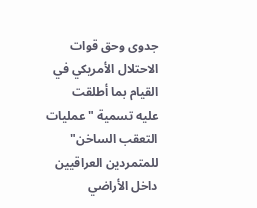جدوى وحق قوات الاحتلال الأمريكي في القيام بما أطلقت
عليه تسمية "عمليات التعقب الساخن" للمتمردين العراقيين داخل الأراضي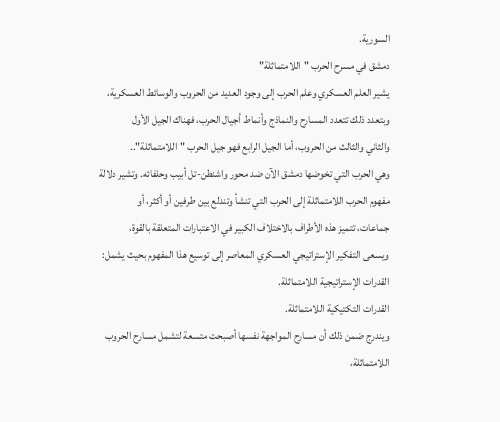السورية.
دمشق في مسرح الحرب "اللامتماثلة"
يشير العلم العسكري وعلم الحرب إلى وجود العديد من الحروب والوسائط العسكرية،
وبتعدد ذلك تتعدد المسارح والنماذج وأنماط أجيال الحرب، فهناك الجيل الأول
والثاني والثالث من الحروب، أما الجيل الرابع فهو جيل الحرب "اللامتماثلة"..
وهي الحرب التي تخوضها دمشق الآن ضد محور واشنطن-تل أبيب وحلفائه. وتشير دلالة
مفهوم الحرب اللامتماثلة إلى الحرب التي تنشأ وتندلع بين طرفين أو أكثر، أو
جماعات، تتميز هذه الأطراف بالاختلاف الكبير في الاعتبارات المتعلقة بالقوة،
ويسعى التفكير الإستراتيجي العسكري المعاصر إلى توسيع هذا المفهوم بحيث يشمل:
القدرات الإستراتيجية اللامتماثلة.
القدرات التكتيكية اللامتماثلة.
ويندرج ضمن ذلك أن مسارح المواجهة نفسها أصبحت متسعة لتشمل مسارح الحروب
اللامتماثلة،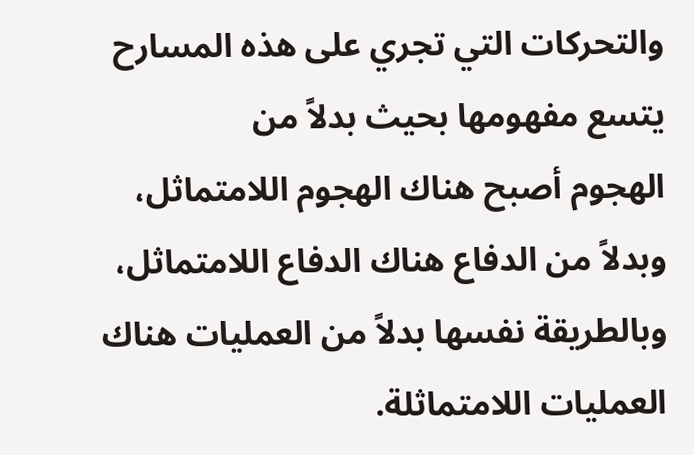والتحركات التي تجري على هذه المسارح يتسع مفهومها بحيث بدلاً من
الهجوم أصبح هناك الهجوم اللامتماثل، وبدلاً من الدفاع هناك الدفاع اللامتماثل،
وبالطريقة نفسها بدلاً من العمليات هناك العمليات اللامتماثلة.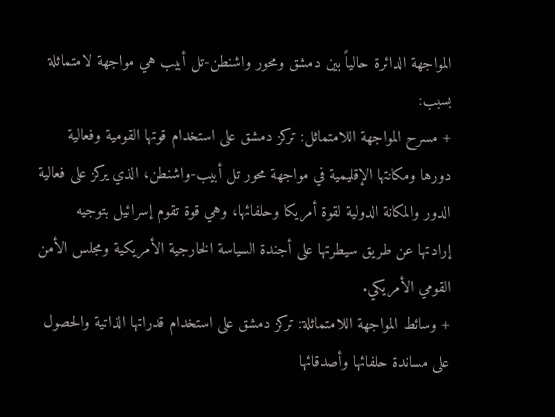المواجهة الدائرة حالياً بين دمشق ومحور واشنطن-تل أبيب هي مواجهة لامتماثلة
بسبب:
+ مسرح المواجهة اللامتماثل: تركز دمشق على استخدام قوتها القومية وفعالية
دورها ومكانتها الإقليمية في مواجهة محور تل أبيب-واشنطن، الذي يركز على فعالية
الدور والمكانة الدولية لقوة أمريكا وحلفائها، وهي قوة تقوم إسرائيل بتوجيه
إرادتها عن طريق سيطرتها على أجندة السياسة الخارجية الأمريكية ومجلس الأمن
القومي الأمريكي.
+ وسائط المواجهة اللامتماثلة: تركز دمشق على استخدام قدراتها الذاتية والحصول
على مساندة حلفائها وأصدقائها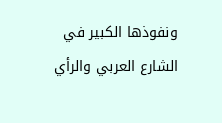ونفوذها الكبير في الشارع العربي والرأي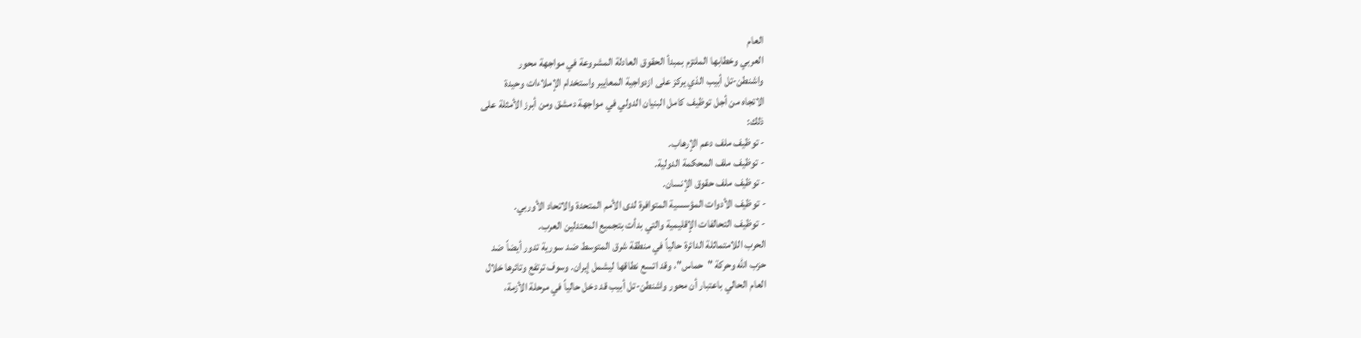العام
العربي وخطابها الملتزم بمبدأ الحقوق العادلة المشروعة في مواجهة محور
واشنطن-تل أبيب الذي يركز على ازدواجية المعايير واستخدام الإملاءات وحيدة
الاتجاه من أجل توظيف كامل البنيان الدولي في مواجهة دمشق ومن أبرز الأمثلة على
ذلك:
- توظيف ملف دعم الإرهاب.
- توظيف ملف المحكمة الدولية.
- توظيف ملف حقوق الإنسان.
- توظيف الأدوات المؤسسية المتوافرة لدى الأمم المتحدة والاتحاد الأوربي.
- توظيف التحالفات الإقليمية والتي بدأت بتجميع المعتدلين العرب.
الحرب اللامتماثلة الدائرة حالياً في منطقة شرق المتوسط ضد سورية تدور أيضاً ضد
حزب الله وحركة "حماس"، وقد اتسع نطاقها ليشمل إيران. وسوف ترتفع وتائرها خلال
العام الحالي باعتبار أن محور واشنطن-تل أبيب قد دخل حالياً في مرحلة الأزمة،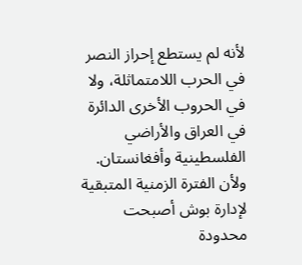لأنه لم يستطع إحراز النصر في الحرب اللامتماثلة، ولا في الحروب الأخرى الدائرة
في العراق والأراضي الفلسطينية وأفغانستان. ولأن الفترة الزمنية المتبقية
لإدارة بوش أصبحت محدودة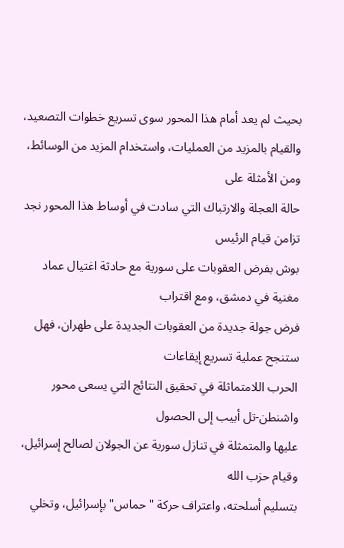بحيث لم يعد أمام هذا المحور سوى تسريع خطوات التصعيد،
والقيام بالمزيد من العمليات، واستخدام المزيد من الوسائط، ومن الأمثلة على
حالة العجلة والارتباك التي سادت في أوساط هذا المحور نجد تزامن قيام الرئيس
بوش بفرض العقوبات على سورية مع حادثة اغتيال عماد مغنية في دمشق، ومع اقتراب
فرض جولة جديدة من العقوبات الجديدة على طهران، فهل ستنجح عملية تسريع إيقاعات
الحرب اللامتماثلة في تحقيق النتائج التي يسعى محور واشنطن-تل أبيب إلى الحصول
عليها والمتمثلة في تنازل سورية عن الجولان لصالح إسرائيل، وقيام حزب الله
بتسليم أسلحته، واعتراف حركة "حماس" بإسرائيل، وتخلي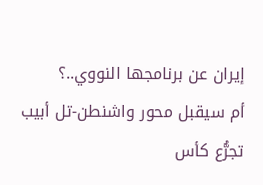إيران عن برنامجها النووي..؟
أم سيقبل محور واشنطن-تل أبيب تجرُّع كأس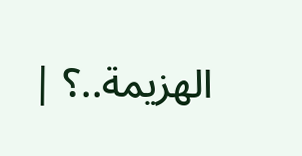الهزيمة..؟ |